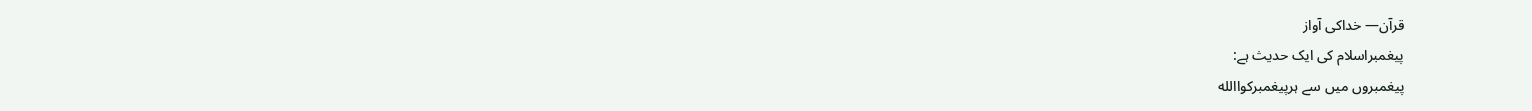قرآن— خداکی آواز
پیغمبراسلام کی ایک حدیث ہے:
پیغمبروں میں سے ہرپیغمبرکواالله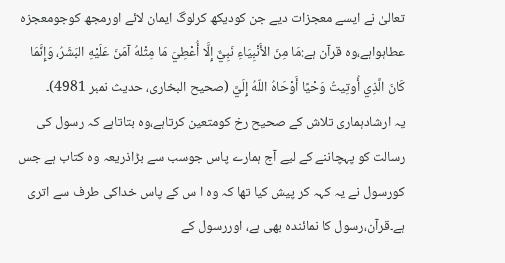تعالیٰ نے ایسے معجزات دیے جن کودیکھ کرلوگ ایمان لائے اورمجھ کوجومعجزہ عطاہواہے،وہ قرآن ہے:مَا مِنَ الأَنْبِيَاءِ نَبِيٌّ إِلَّا أُعْطِيَ مَا مِثْلهُ آمَنَ عَلَيْهِ البَشَرُ، وَإِنَّمَا كَانَ الَّذِي أُوتِيتُ وَحْيًا أَوْحَاهُ اللّهُ إِلَيَّ (صحیح البخاری، حدیث نمبر 4981)۔
یہ ارشادہماری تلاش کے صحیح رخ کومتعین کرتاہے،وہ بتاتاہے کہ رسول کی رسالت کو پہچاننے کے لیے آج ہمارے پاس جوسب سے بڑاذریعہ وہ کتاب ہے جس کورسول نے یہ کہہ کر پیش کیا تھا کہ وہ ا س کے پاس خداکی طرف سے اتری ہے۔قرآن،رسول کا نمائندہ بھی ہے، اوررسول کے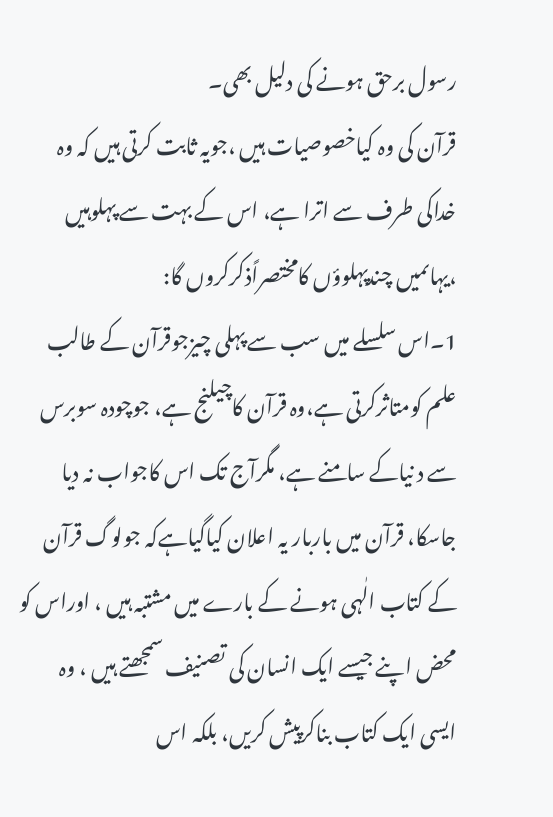رسول برحق ہونے کی دلیل بھی۔
قرآن کی وہ کیاخصوصیات ہیں ،جویہ ثابت کرتی ہیں کہ وہ خداکی طرف سے اترا ہے، اس کے بہت سے پہلوہیں ،یہاںمیں چندپہلوؤں کامختصراًذکرکروں گا:
1۔اس سلسلے میں سب سے پہلی چیزجوقرآن کے طالب علم کومتاثرکرتی ہے،وہ قرآن کاچیلنج ہے، جوچودہ سوبرس سے د نیاکے سامنے ہے، مگرآج تک اس کاجواب نہ دیا جاسکا، قرآن میں باربار یہ اعلان کیاگیاہےکہ جولوگ قرآن کے کتاب الٰہی ہونے کے بارے میں مشتبہ ہیں ، اوراس کو محض اپنے جیسے ایک انسان کی تصنیف سمجھتے ہیں ، وہ ایسی ایک کتاب بناکرپیش کریں، بلکہ اس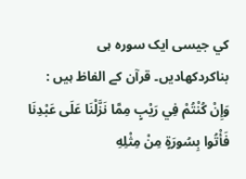کي جیسی ایک سورہ ہی بناکردکھادیں۔ قرآن کے الفاظ ہیں :
وَإِنْ كُنْتُمْ فِي رَيْبٍ مِمَّا نَزَّلْنَا عَلَى عَبْدِنَا فَأْتُوا بِسُورَةٍ مِنْ مِثْلِهِ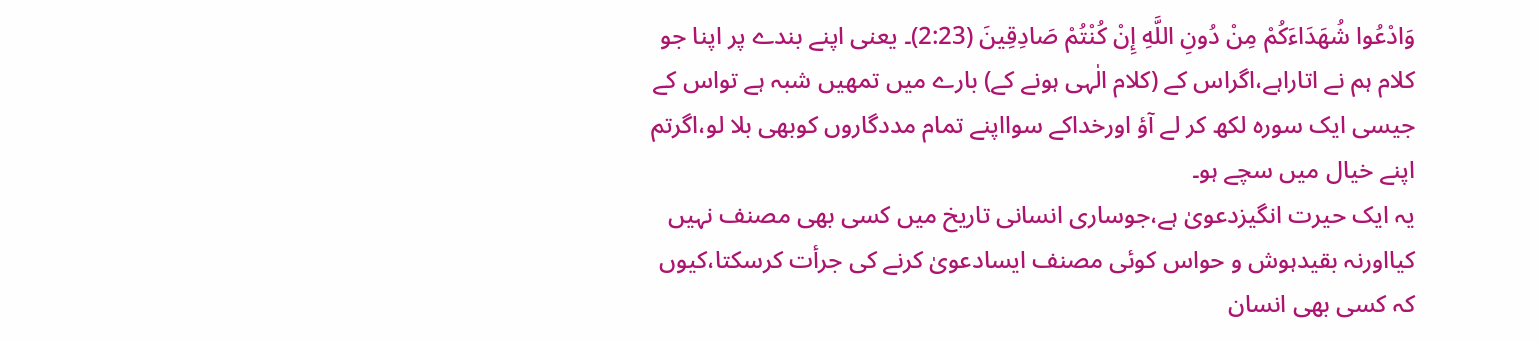وَادْعُوا شُهَدَاءَكُمْ مِنْ دُونِ اللَّهِ إِنْ كُنْتُمْ صَادِقِينَ (2:23)۔ یعنی اپنے بندے پر اپنا جو کلام ہم نے اتاراہے،اگراس کے (کلام الٰہی ہونے کے) بارے میں تمھیں شبہ ہے تواس کے جیسی ایک سورہ لکھ کر لے آؤ اورخداکے سوااپنے تمام مددگاروں کوبھی بلا لو،اگرتم اپنے خیال میں سچے ہو۔
یہ ایک حیرت انگیزدعویٰ ہے،جوساری انسانی تاریخ میں کسی بھی مصنف نہیں کیااورنہ بقیدہوش و حواس کوئی مصنف ایسادعویٰ کرنے کی جرأت کرسکتا،کیوں کہ کسی بھی انسان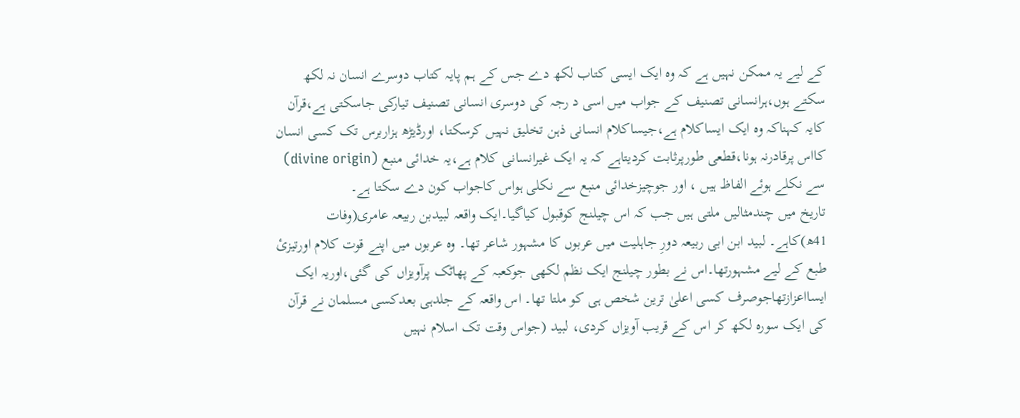کے لیے یہ ممکن نہیں ہے کہ وہ ایک ایسی کتاب لکھ دے جس کے ہم پایہ کتاب دوسرے انسان نہ لکھ سکتے ہوں،ہرانسانی تصنیف کے جواب میں اسی د رجہ کی دوسری انسانی تصنیف تیارکی جاسکتی ہے،قرآن کایہ کہناکہ وہ ایک ایساکلام ہے،جیساکلام انسانی ذہن تخلیق نہیں کرسکتا، اورڈیڑھ ہزاربرس تک کسی انسان کااس پرقادرنہ ہونا،قطعی طورپرثابت کردیتاہے کہ یہ ایک غیرانسانی کلام ہے،یہ خدائی منبع (divine origin) سے نکلے ہوئے الفاظ ہیں ، اور جوچیزخدائی منبع سے نکلی ہواس کاجواب کون دے سکتا ہے۔
تاریخ میں چندمثالیں ملتی ہیں جب کہ اس چیلنج کوقبول کیاگیا۔ایک واقعہ لبیدبن ربیعہ عامری(وفات 41ھ)کاہے۔ لبید ابن ابی ربیعہ دورِ جاہلیت میں عربوں کا مشہور شاعر تھا۔ وہ عربوں میں اپنے قوت کلام اورتیزیٔ طبع کے لیے مشہورتھا۔اس نے بطور چیلنج ایک نظم لکھی جوکعبہ کے پھاٹک پرآویزاں کی گئی،اوریہ ایک ایسااعزازتھاجوصرف کسی اعلیٰ ترین شخص ہی کو ملتا تھا۔ اس واقعہ کے جلدہی بعدکسی مسلمان نے قرآن کی ایک سورہ لکھ کر اس کے قریب آویزاں کردی، لبید (جواس وقت تک اسلام نہیں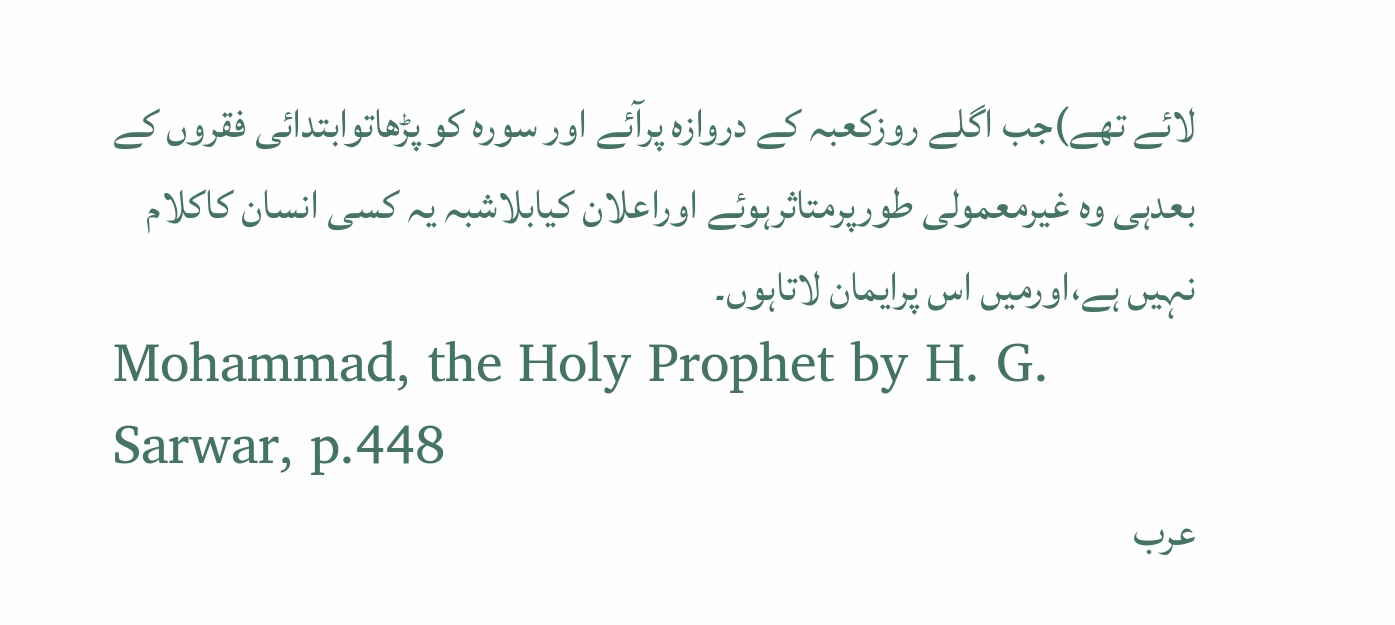لائے تھے)جب اگلے روزکعبہ کے دروازہ پرآئے اور سورہ كو پڑھاتوابتدائی فقروں کے بعدہی وہ غیرمعمولی طورپرمتاثرہوئے اوراعلان کیابلاشبہ یہ کسی انسان کاکلام نہیں ہے،اورمیں اس پرایمان لاتاہوں۔
Mohammad, the Holy Prophet by H. G. Sarwar, p.448
عرب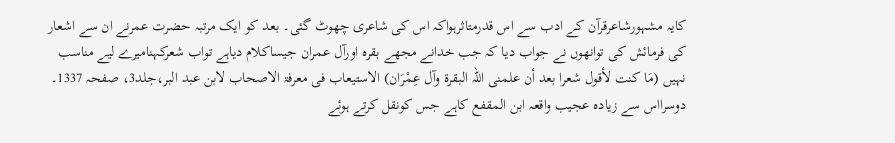کایہ مشہورشاعرقرآن کے ادب سے اس قدرمتاثرہواکہ اس کی شاعری چھوٹ گئی۔ بعد کو ایک مرتبہ حضرت عمرنے ان سے اشعار کی فرمائش کی توانھوں نے جواب دیا کہ جب خدانے مجھے بقرہ اورآل عمران جیساکلام دیاہے تواب شعرکہنامیرے لیے مناسب نہیں (مَا کنت لأقول شعرا بعد أن علمنی اللہ البقرة وآل عِمْرَان) الاستیعاب فی معرفۃ الاصحاب لابن عبد البر،جلد3، صفحہ 1337۔
دوسرااس سے زیادہ عجیب واقعہ ابن المقفع کاہے جس کونقل کرتے ہوئے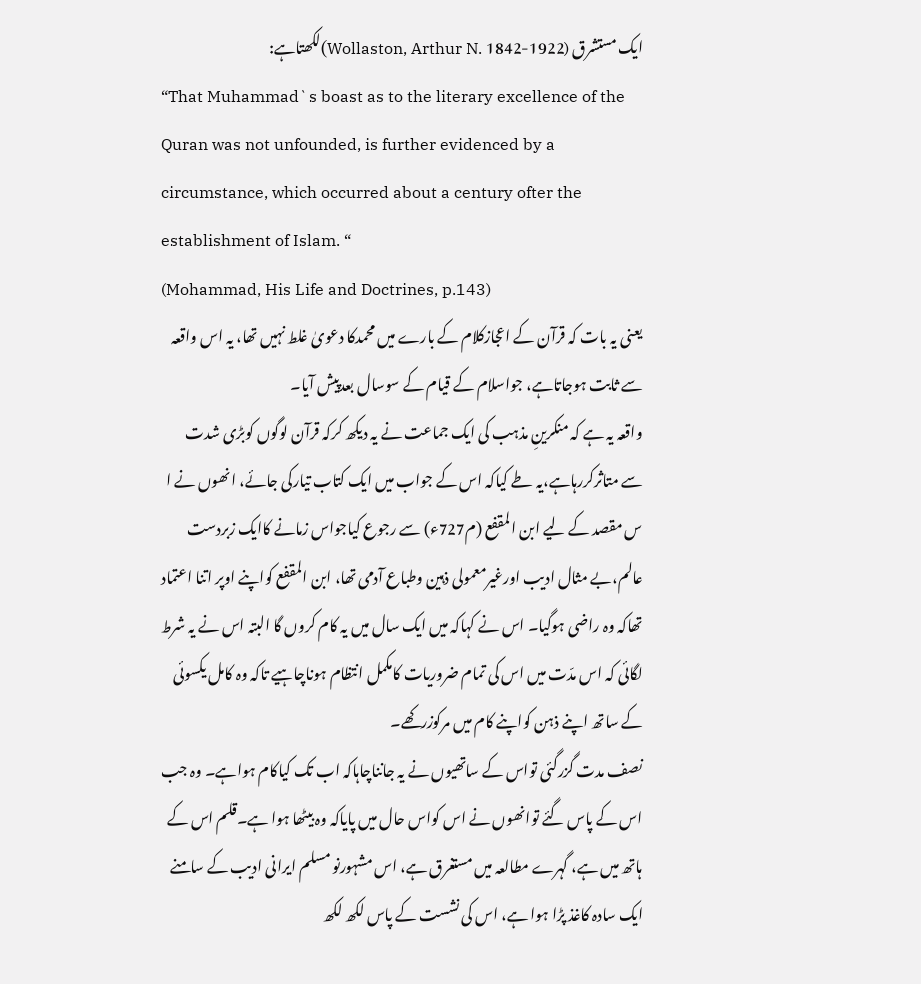ایک مستشرق (Wollaston, Arthur N. 1842-1922)لکھتاہے:
“That Muhammad`s boast as to the literary excellence of the Quran was not unfounded, is further evidenced by a circumstance, which occurred about a century ofter the establishment of Islam. “
(Mohammad, His Life and Doctrines, p.143)
یعنی یہ بات کہ قرآن کے اعجازکلام کے بارے میں محمدکا دعویٰ غلط نہیں تھا، یہ اس واقعہ سے ثابت ہوجاتاہے، جواسلام کے قیام کے سوسال بعدپیش آیا۔
واقعہ یہ ہے کہ منکرینِ مذہب کی ایک جماعت نے یہ دیکھ کرکہ قرآن لوگوں کوبڑی شدت سے متاثرکررہاہے،یہ طے کیاکہ اس کے جواب میں ایک کتاب تیارکی جائے، انھوں نے ا س مقصد کے لیے ابن المقفع (م727ء) سے رجوع کیاجواس زمانے کاایک زبردست عالم،بے مثال ادیب اورغیرمعمولی ذہین وطباع آدمی تھا، ابن المقفع کواپنے اوپر اتنا اعتماد تھاکہ وہ راضی ہوگیا۔ اس نے کہاکہ میں ایک سال میں یہ کام کروں گا البتہ اس نے یہ شرط لگائی کہ اس مدّت میں اس کی تمام ضروریات کامکمل انتظام ہوناچاہیے تاکہ وہ کامل یکسوئی کے ساتھ اپنے ذہن کواپنے کام میں مرکوزرکھے۔
نصف مدت گزرگئی تواس کے ساتھیوں نے یہ جانناچاہاکہ اب تک کیاکام ہواہے۔ وہ جب اس کے پاس گئے توانھوں نے اس کواس حال میں پایاکہ وہ بیٹھا ہوا ہے۔قلم اس کے ہاتھ میں ہے، گہرے مطالعہ میں مستغرق ہے، اس مشہورنو مسلم ایرانی ادیب کے سامنے ایک سادہ کاغذ پڑا ہوا ہے، اس کی نشست کے پاس لکھ لکھ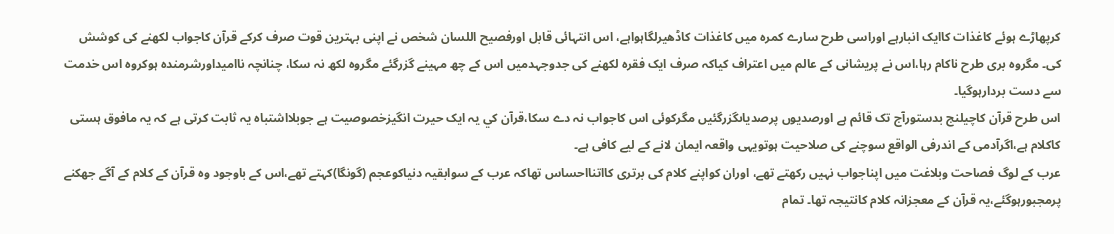کرپھاڑے ہوئے کاغذات کاایک انبارہے اوراسی طرح سارے کمرہ میں کاغذات کاڈھیرلگاہواہے، اس انتہائی قابل اورفصیح اللسان شخص نے اپنی بہترین قوت صرف کرکے قرآن کاجواب لکھنے کی کوشش کی۔ مگروہ بری طرح ناکام رہا،اس نے پریشانی کے عالم میں اعتراف کیاکہ صرف ایک فقرہ لکھنے کی جدوجہدمیں اس کے چھ مہینے گزرگئے مگروہ لکھ نہ سکا، چنانچہ ناامیداورشرمندہ ہوکروہ اس خدمت سے دست بردارہوگیا۔
اس طرح قرآن کاچیلنج بدستورآج تک قائم ہے اورصدیوں پرصدیاںگزرگئیں مگرکوئی اس کاجواب نہ دے سکا،قرآن كي یہ ایک حیرت انگیزخصوصیت ہے جوبلااشتباہ یہ ثابت کرتی ہے کہ یہ مافوق ہستی کاکلام ہے،اگرآدمی کے اندرفی الواقع سوچنے کی صلاحیت ہوتویہی واقعہ ایمان لانے کے لیے کافی ہے۔
عرب کے لوگ فصاحت وبلاغت میں اپناجواب نہیں رکھتے تھے، اوران کواپنے کلام کی برتری کااتنااحساس تھاکہ عرب کے سوابقیہ دنیاکوعجم (گونگا)کہتے تھے،اس کے باوجود وہ قرآن کے کلام کے آگے جھکنے پرمجبورہوگئے،یہ قرآن کے معجزانہ کلام کانتیجہ تھا۔ تمام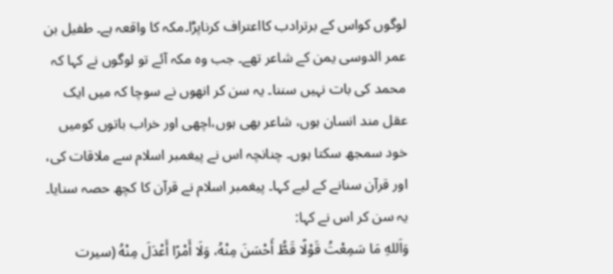لوگوں کواس کے برترادب کااعتراف کرناپڑا۔مکہ کا واقعہ ہے۔ طفیل بن عمر الدوسی یمن کے شاعر تھے۔ جب وہ مکہ آئے تو لوگوں نے کہا کہ محمد کی بات نہیں سننا۔ یہ سن کر انھوں نے سوچا کہ میں ایک عقل مند انسان ہوں، شاعر بھی ہوں،اچھی اور خراب باتوں کومیں خود سمجھ سکتا ہوں۔ چنانچہ اس نے پیغمبر اسلام سے ملاقات کی، اور قرآن سنانے کے لیے کہا۔ پیغمبر اسلام نے قرآن کا کچھ حصہ سنایا۔ یہ سن کر اس نے کہا:
وَاَللهِ مَا سَمِعْتُ قَوْلًا قَطُّ أَحْسَنَ مِنْهُ، وَلَا أَمْرًا أَعْدَلَ مِنْهُ (سیرت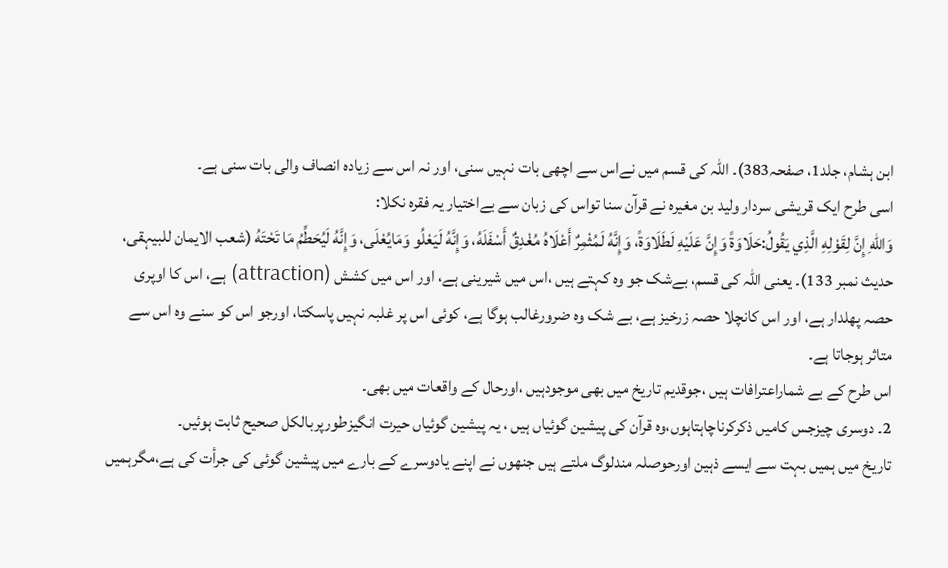ابن ہشام، جلد1، صفحہ383)۔ اللہ کی قسم میں نےاس سے اچھی بات نہیں سنی، اور نہ اس سے زیادہ انصاف والی بات سنی ہے۔
اسی طرح ایک قریشی سردار ولید بن مغیرہ نے قرآن سنا تواس کی زبان سے بےاختیار یہ فقرہ نکلا:
وَاللهِ إِنَّ لِقَوْلِهِ الَّذِي يَقُولُ:حَلَاوَةً وَإِنَّ عَلَيْهِ لَطَلَاوَةً، وَإِنَّهُ لَمُثْمِرٌ أَعْلَاهُ مُغْدِقٌ أَسْفَلَهُ، وَإِنَّهُ لَيَعْلُو وَمَايُعْلَى، وَإِنَّهُ لَيُحَطِّمُ مَا تَحْتَهُ (شعب الایمان للبیہقی، حدیث نمبر 133)۔ یعنی اللہ کی قسم، بےشک جو وہ کہتے ہیں ،اس میں شیرینی ہے، اور اس میں کشش (attraction) ہے، اس کا اوپری حصہ پھلدار ہے، اور اس کانچلا حصہ زرخیز ہے، بے شک وہ ضرورغالب ہوگا ہے، کوئی اس پر غلبہ نہیں پاسکتا، اورجو اس کو سنے وہ اس سے متاثر ہوجاتا ہے۔
اس طرح کے بے شماراعترافات ہیں ،جوقدیم تاریخ میں بھی موجودہیں ،اورحال کے واقعات میں بھی۔
2۔ دوسری چیزجس کامیں ذکرکرناچاہتاہوں،وہ قرآن کی پیشین گوئیاں ہیں ، یہ پیشین گوئیاں حیرت انگیزطورپربالکل صحیح ثابت ہوئیں۔
تاریخ میں ہمیں بہت سے ایسے ذہین اورحوصلہ مندلوگ ملتے ہیں جنھوں نے اپنے یادوسرے کے بارے میں پیشین گوئی کی جرأت کی ہے،مگرہمیں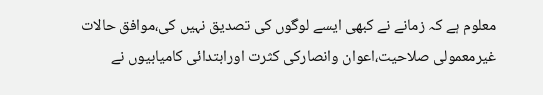معلوم ہے کہ زمانے نے کبھی ایسے لوگوں کی تصدیق نہیں کی،موافق حالات غیرمعمولی صلاحیت،اعوان وانصارکی کثرت اورابتدائی کامیابیوں نے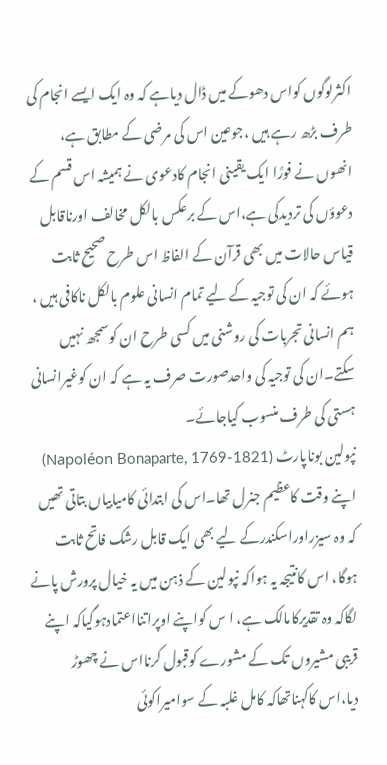اکثرلوگوں کواس دھوکے میں ڈال دیاہے کہ وہ ایک ایسے انجام کی طرف بڑھ رہے ہیں ،جوعین اس کی مرضی کے مطابق ہے، انھوں نے فورًا ایک یقینی انجام کادعوی نے ہمیشہ اس قسم کے دعوؤں کی تردیدکی ہے،اس کے برعکس بالکل مخالف اورناقابل قیاس حالات میں بھی قرآن کے الفاظ اس طرح صحیح ثابت ہوئے کہ ان کی توجیہ کے لیے تمام انسانی علوم بالکل ناکافی ہیں ، ہم انسانی تجربات کی روشنی میں کسی طرح ان کوسمجھ نہیں سکتے۔ان کی توجیہ کی واحدصورت صرف یہ ہے کہ ان کوغیرانسانی ہستی کی طرف منسوب کیاجائے۔
نپولین بوناپارٹ (Napoléon Bonaparte, 1769-1821) اپنے وقت کاعظیم جنرل تھا۔اس کی ابتدائی کامیابیاں بتاتی تھیں کہ وہ سیزراوراسکندرکے لیے بھی ایک قابل رشک فاتح ثابت ہوگا، اس کانتیجہ یہ ہواکہ نپولین کے ذہن میں یہ خیال پرورش پانے لگاکہ وہ تقدیرکامالک ہے، ا س کواپنے اوپراتنااعتمادہوگیاکہ اپنے قریبی مشیروں تک کے مشورے کوقبول کرنااس نے چھوڑ دیا،اس کاکہناتھاکہ کامل غلبہ کے سوامیراکوئی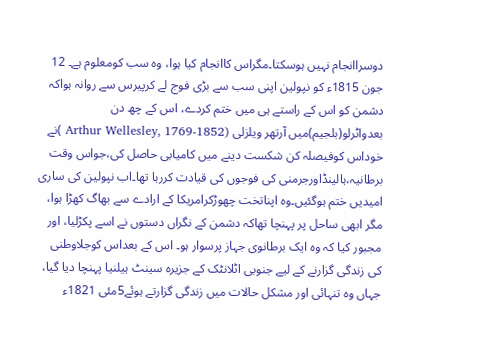دوسراانجام نہیں ہوسکتا۔مگراس کاانجام کیا ہوا، وہ سب کومعلوم ہے۔ 12 جون 1815ء کو نپولین اپنی سب سے بڑی فوج لے کرپیرس سے روانہ ہواکہ دشمن کو اس کے راستے ہی میں ختم کردے، اس کے چھ دن بعدواٹرلو(بلجیم)میں آرتھر ویلزلی (Arthur Wellesley, 1769-1852 )نے خوداس کوفیصلہ کن شکست دینے میں کامیابی حاصل کی،جواس وقت برطانیہ،ہالینڈاورجرمنی کی فوجوں کی قیادت کررہا تھا۔اب نپولین کی ساری امیدیں ختم ہوگئیں۔وہ اپناتخت چھوڑکرامریکا کے ارادے سے بھاگ کھڑا ہوا، مگر ابھی ساحل پر پہنچا تھاکہ دشمن کے نگراں دستوں نے اسے پکڑلیا، اور مجبور کیا کہ وہ ایک برطانوی جہاز پرسوار ہو۔ اس کے بعداس کوجلاوطنی کی زندگی گزارنے کے لیے جنوبی اٹلانٹک کے جزیرہ سینٹ ہیلنیا پہنچا دیا گیا، جہاں وہ تنہائی اور مشکل حالات میں زندگی گزارتے ہوئے5مئی 1821ء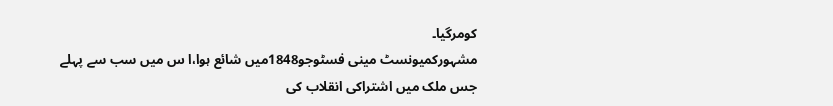کومرگیا۔
مشہورکمیونسٹ مینی فسٹوجو1848میں شائع ہوا،ا س میں سب سے پہلے جس ملک میں اشتراکی انقلاب کی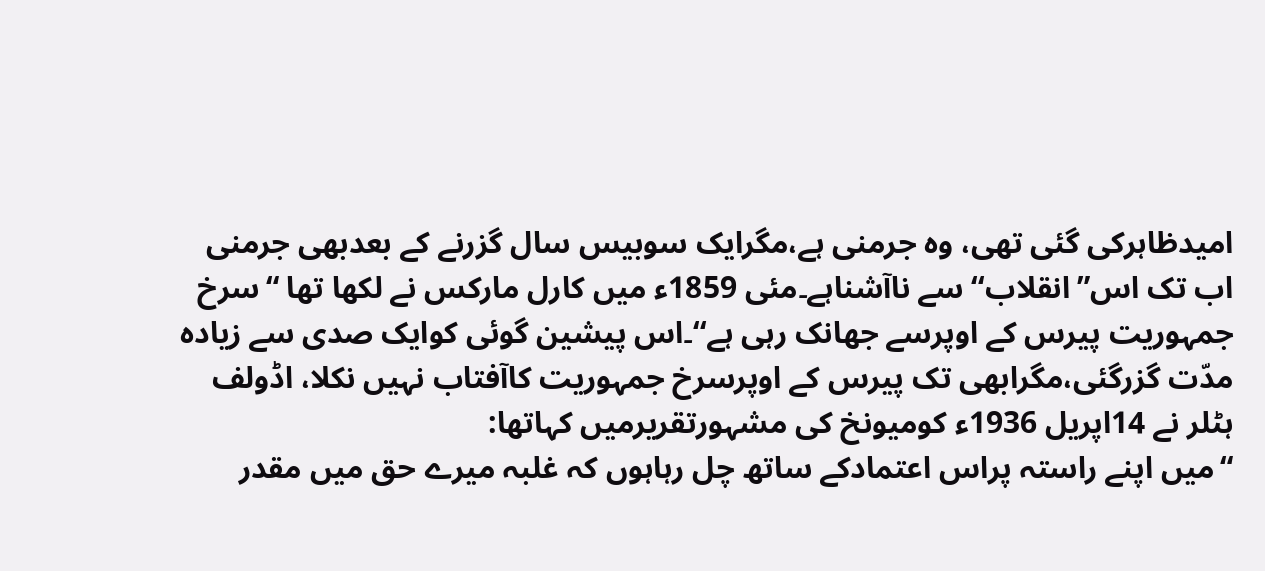امیدظاہرکی گئی تھی، وہ جرمنی ہے،مگرایک سوبیس سال گزرنے کے بعدبھی جرمنی اب تک اس”انقلاب‘‘ سے ناآشناہے۔مئی 1859ء میں کارل مارکس نے لکھا تھا “سرخ جمہوریت پیرس کے اوپرسے جھانک رہی ہے‘‘۔اس پیشین گوئی کوایک صدی سے زیادہ مدّت گزرگئی،مگرابھی تک پیرس کے اوپرسرخ جمہوریت کاآفتاب نہیں نکلا، اڈولف ہٹلر نے 14اپریل 1936ء کومیونخ کی مشہورتقریرمیں کہاتھا:
“میں اپنے راستہ پراس اعتمادکے ساتھ چل رہاہوں کہ غلبہ میرے حق میں مقدر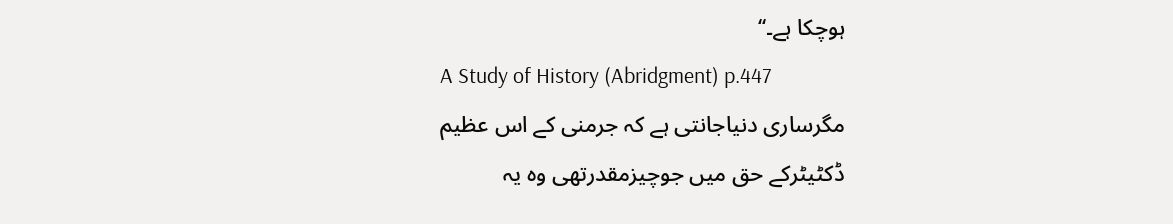ہوچکا ہے۔‘‘
A Study of History (Abridgment) p.447
مگرساری دنیاجانتی ہے کہ جرمنی کے اس عظیم ڈکٹیٹرکے حق میں جوچیزمقدرتھی وہ یہ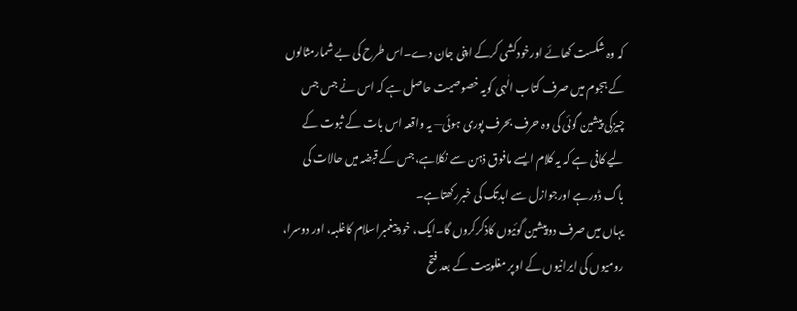کہ وہ شکست کھائے اورخودکشی کرکے اپنی جان دے۔اس طرح کی بے شمارمثالوں کے ہجوم میں صرف کتاب الٰہی کویہ خصوصیت حاصل ہے کہ اس نے جس جس چیزکی پیشین گوئی کی وہ حرف بحرف پوری ہوئی— یہ واقعہ اس بات کے ثبوت کے لیے کافی ہے کہ یہ کلام ایسے مافوق ذہن سے نکلاہے،جس کے قبضہ میں حالات کی باگ ڈورہے اورجوازل سے ابدتک کی خبررکھتاہے۔
یہاں میں صرف دوپیشین گوئیوں کاذکرکروں گا۔ایک، خودپیغمبراسلام کاغلبہ، اور دوسرا، رومیوں کی ایرانیوں کے اوپر مغلوبیت کے بعد فتح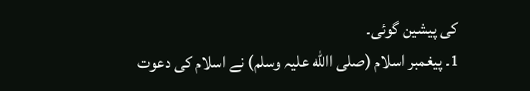کی پیشین گوئی۔
1۔ پیغمبر اسلام (صلی االله علیہ وسلم) نے اسلام کی دعوت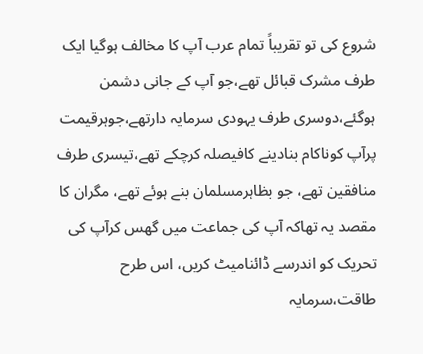شروع کی تو تقریباً تمام عرب آپ کا مخالف ہوگیا ایک طرف مشرک قبائل تھے،جو آپ کے جانی دشمن ہوگئے،دوسری طرف یہودی سرمایہ دارتھے،جوہرقیمت پرآپ کوناکام بنادینے کافیصلہ کرچکے تھے،تیسری طرف منافقین تھے، جو بظاہرمسلمان بنے ہوئے تھے، مگران کا مقصد یہ تھاکہ آپ کی جماعت میں گھس کرآپ کی تحریک کو اندرسے ڈائنامیٹ کریں، اس طرح طاقت،سرمایہ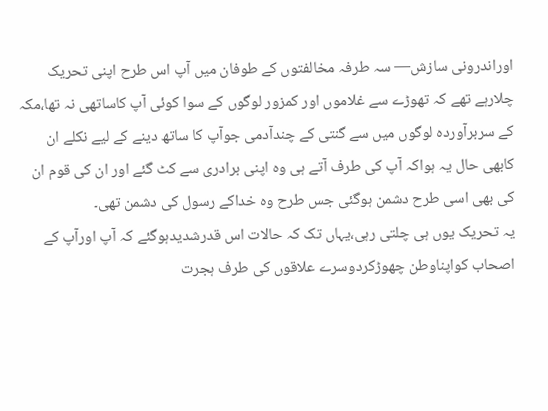اوراندرونی سازش— سہ طرفہ مخالفتوں کے طوفان میں آپ اس طرح اپنی تحریک چلارہے تھے کہ تھوڑے سے غلاموں اور کمزور لوگوں کے سوا کوئی آپ کاساتھی نہ تھا،مکہ کے سربرآوردہ لوگوں میں سے گنتی کے چندآدمی جوآپ کا ساتھ دینے کے لیے نکلے ان کابھی حال یہ ہواکہ آپ کی طرف آتے ہی وہ اپنی برادری سے کٹ گئے اور ان کی قوم ان کی بھی اسی طرح دشمن ہوگئی جس طرح وہ خداکے رسول کی دشمن تھی۔
یہ تحریک یوں ہی چلتی رہی،یہاں تک کہ حالات اس قدرشدیدہوگئے کہ آپ اورآپ کے اصحاب کواپناوطن چھوڑکردوسرے علاقوں کی طرف ہجرت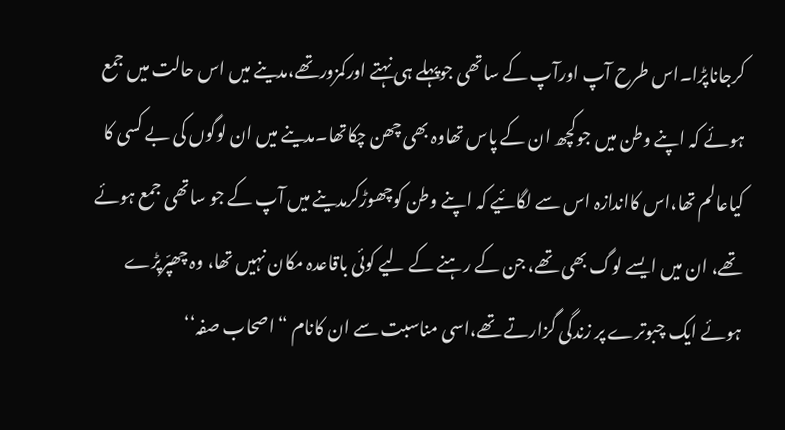کرجاناپڑا۔اس طرح آپ اورآپ کے ساتھی جوپہلے ہی نہتے اورکمزورتھے،مدینے میں اس حالت میں جمع ہوئے کہ اپنے وطن میں جوکچھ ان کے پاس تھاوہ بھی چھن چکاتھا۔مدینے میں ان لوگوں کی بے کسی کا کیاعالم تھا،اس کااندازہ اس سے لگائیے کہ اپنے وطن کوچھوڑکرمدینے میں آپ کے جو ساتھی جمع ہوئے تھے، ان میں ایسے لوگ بھی تھے، جن کے رہنے کے لیے کوئی باقاعدہ مکان نہیں تھا، وہ چھپّرپڑے ہوئے ایک چبوترے پر زندگی گزارتے تھے،اسی مناسبت سے ان کانام “اصحاب صفہ‘‘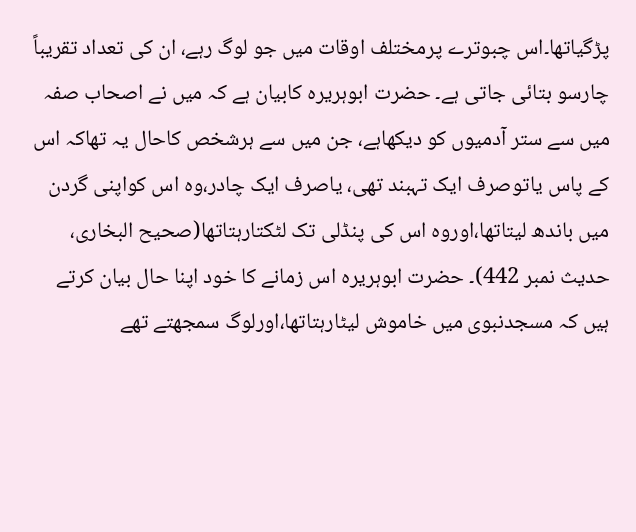پڑگیاتھا۔اس چبوترے پرمختلف اوقات میں جو لوگ رہے، ان کی تعداد تقریباً چارسو بتائی جاتی ہے۔ حضرت ابوہریرہ کابیان ہے کہ میں نے اصحاب صفہ میں سے ستر آدمیوں کو دیکھاہے، جن میں سے ہرشخص کاحال یہ تھاکہ اس کے پاس یاتوصرف ایک تہبند تھی، یاصرف ایک چادر،وہ اس کواپنی گردن میں باندھ لیتاتھا،اوروہ اس کی پنڈلی تک لٹکتارہتاتھا(صحیح البخاری، حدیث نمبر 442)۔ حضرت ابوہریرہ اس زمانے کا خود اپنا حال بیان کرتے ہیں کہ مسجدنبوی میں خاموش لیٹارہتاتھا،اورلوگ سمجھتے تھے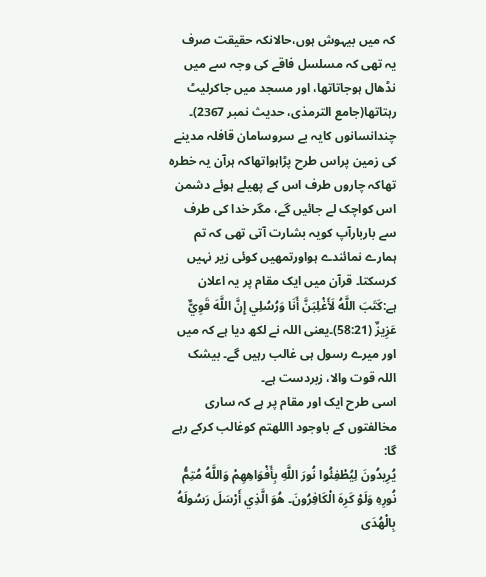کہ میں بیہوش ہوں،حالانکہ حقیقت صرف یہ تھی کہ مسلسل فاقے کی وجہ سے میں نڈھال ہوجاتاتھا، اور مسجد میں جاکرلیٹ رہتاتھا(جامع الترمذی، حدیث نمبر 2367)۔
چندانسانوں کایہ بے سروسامان قافلہ مدینے کی زمین پراس طرح پڑاہواتھاکہ ہرآن یہ خطرہ تھاکہ چاروں طرف اس کے پھیلے ہوئے دشمن اس کواچک لے جائیں گے، مگر خدا کی طرف سے باربارآپ کویہ بشارت آتی تھی کہ تم ہمارے نمائندے ہواورتمھیں کوئی زیر نہیں کرسکتا۔ قرآن میں ایک مقام پر یہ اعلان ہے:كَتَبَ اللَّهُ لَأَغْلِبَنَّ أَنَا وَرُسُلِي إِنَّ اللَّهَ قَوِيٌّ عَزِيزٌ (58:21)۔یعنی اللہ نے لکھ دیا ہے کہ میں اور میرے رسول ہی غالب رہیں گے۔ بیشک اللہ قوت والا، زبردست ہے۔
اسی طرح ایک اور مقام پر ہے کہ ساری مخالفتوں کے باوجود االلهتم کوغالب کرکے رہے گا:
يُرِيدُونَ لِيُطْفِئُوا نُورَ اللَّهِ بِأَفْوَاهِهِمْ وَاللَّهُ مُتِمُّ نُورِهِ وَلَوْ كَرِهَ الْكَافِرُونَ۔ هُوَ الَّذِي أَرْسَلَ رَسُولَهُ بِالْهُدَى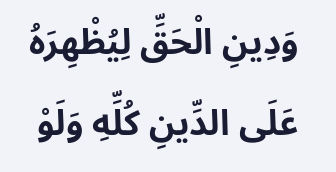وَدِينِ الْحَقِّ لِيُظْهِرَهُ عَلَى الدِّينِ كُلِّهِ وَلَوْ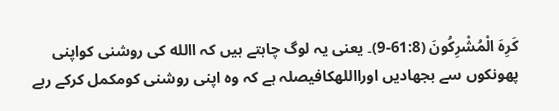كَرِهَ الْمُشْرِكُونَ (61:8-9)۔ یعنی یہ لوگ چاہتے ہیں کہ االله کی روشنی کواپنی پھونکوں سے بجھادیں اورااللهکافیصلہ ہے کہ وہ اپنی روشنی کومکمل کرکے رہے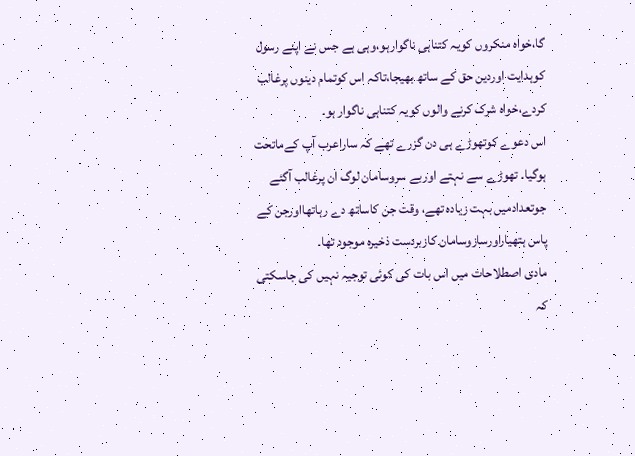گا،خواہ منکروں کویہ کتناہی ناگوارہو،وہی ہے جس نے اپنے رسول کوہدایت اوردین حق کے ساتھ بھیجا،تاکہ اس کوتمام دینوں پرغالب کردے،خواہ شرک کرنے والوں کویہ کتناہی ناگوار ہو۔
اس دعوے کوتھوڑے ہی دن گزرے تھے کہ ساراعرب آپ کےماتحت ہوگیا۔ تھوڑے سے نہتے اوربے سروسامان لوگ ان پرغالب آگئے جوتعدادمیں بہت زیادہ تھے، وقت جن کاساتھ دے رہاتھااورجن کے پاس ہتھیاراورسازوسامان کازبردست ذخیرہ موجود تھا۔
مادی اصطلاحات میں اس بات کی کوئی توجیہ نہیں کی جاسکتی کہ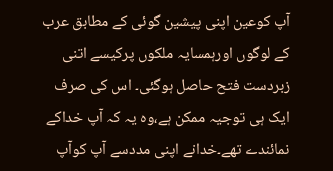آپ کوعین اپنی پیشین گوئی کے مطابق عرب کے لوگوں اورہمسایہ ملکوں پرکیسے اتنی زبردست فتح حاصل ہوگئی۔ اس کی صرف ایک ہی توجیہ ممکن ہے،وہ یہ کہ آپ خداکے نمائندے تھے۔خدانے اپنی مددسے آپ کوآپ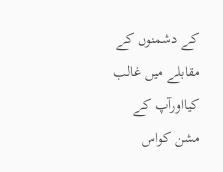کے دشمنوں کے مقابلے میں غالب کیااورآپ کے مشن کواس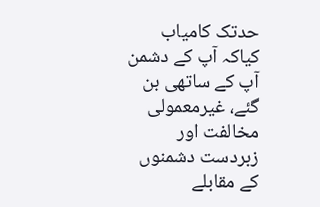حدتک کامیاب کیاکہ آپ کے دشمن آپ کے ساتھی بن گئے، غیرمعمولی مخالفت اور زبردست دشمنوں کے مقابلے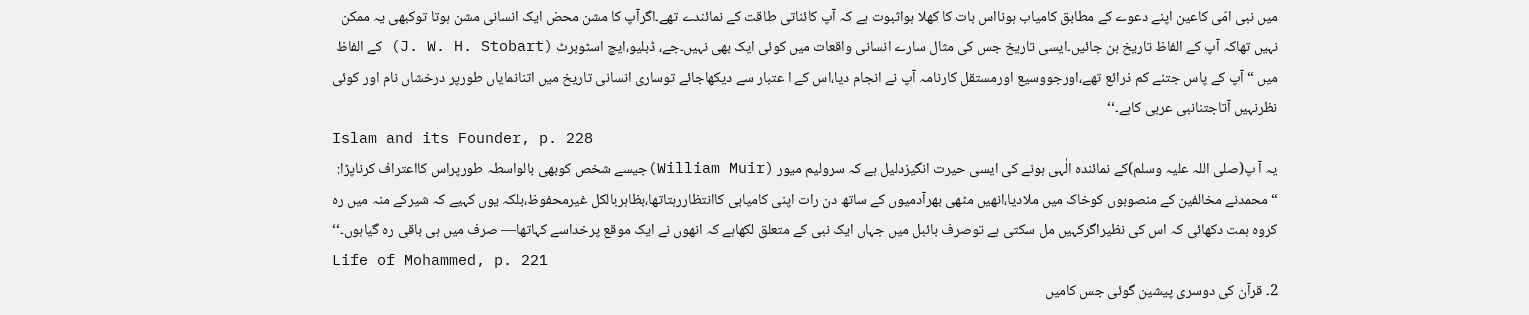میں نبی امّی کاعین اپنے دعوے کے مطابق کامیاب ہونااس بات کا کھلا ہواثبوت ہے کہ آپ کائناتی طاقت کے نمائندے تھے۔اگرآپ کا مشن محض ایک انسانی مشن ہوتا توکبھی یہ ممکن نہیں تھاکہ آپ کے الفاظ تاریخ بن جائیں۔ایسی تاریخ جس کی مثال سارے انسانی واقعات میں کوئی ایک بھی نہیں۔جے، ڈبلیو،ایچ اسٹوبرٹ (J. W. H. Stobart) کے الفاظ میں “آپ کے پاس جتنے کم ذرائع تھے،اورجووسیع اورمستقل کارنامہ آپ نے انجام دیا،اس کے ا عتبار سے دیکھاجائے توساری انسانی تاریخ میں اتنانمایاں طورپر درخشاں نام اور کوئی نظرنہیں آتاجتنانبی عربی کاہے۔‘‘
Islam and its Founder, p. 228
یہ آ پ(صلی اللہ علیہ وسلم)کے نمائندہ الٰہی ہونے کی ایسی حیرت انگیزدلیل ہے کہ سرولیم میور (William Muir)جیسے شخص کوبھی بالواسطہ طورپراس کااعتراف کرناپڑا:
“محمدنے مخالفین کے منصوبوں کوخاک میں ملادیا،انھیں مٹھی بھرآدميوں کے ساتھ دن رات اپنی کامیابی کاانتظاررہتاتھا،بظاہربالکل غیرمحفوظ،بلکہ یوں کہیے کہ شیرکے منہ میں رہ کروہ ہمت دکھائی کہ اس کی نظیراگرکہیں مل سکتی ہے توصرف بائبل میں جہاں ایک نبی کے متعلق لکھاہے کہ انھوں نے ایک موقع پرخداسے کہاتھا— صرف میں ہی باقی رہ گیاہوں۔‘‘
Life of Mohammed, p. 221
2۔ قرآن کی دوسری پیشین گوئی جس کامیں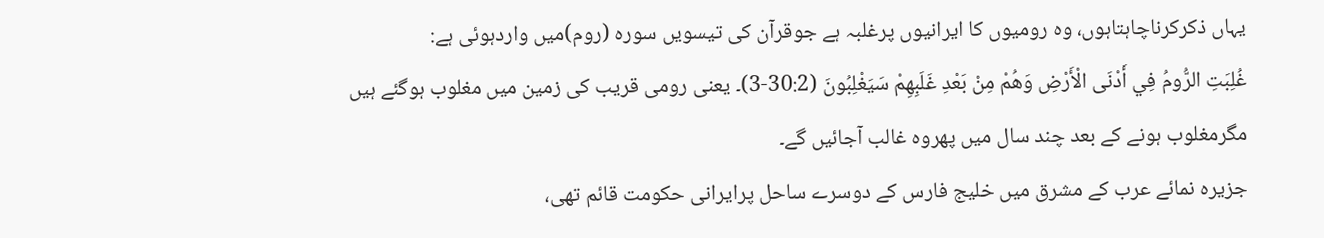یہاں ذکرکرناچاہتاہوں، وہ رومیوں کا ایرانیوں پرغلبہ ہے جوقرآن کی تیسویں سورہ (روم)میں واردہوئی ہے:
غُلِبَتِ الرُّومُ فِي أَدْنَى الْأَرْضِ وَهُمْ مِنْ بَعْدِ غَلَبِهِمْ سَيَغْلِبُونَ (30:2-3)۔ یعنی رومی قریب کی زمین میں مغلوب ہوگئے ہیں مگرمغلوب ہونے کے بعد چند سال میں پھروہ غالب آجائیں گے۔
جزیرہ نمائے عرب کے مشرق میں خلیج فارس کے دوسرے ساحل پرایرانی حکومت قائم تھی،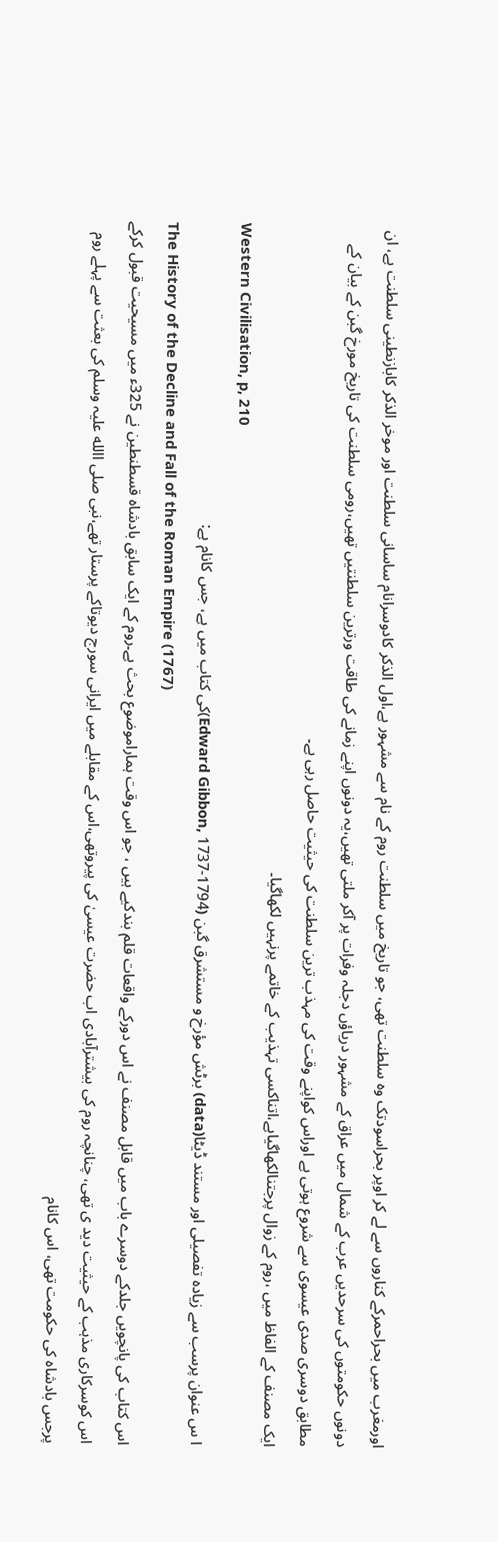اورمغرب میں بحراحمرکے کناروں سے لے کر اوپر بحراسودتک وہ سلطنت تھی، جو تاریخ میں سلطنت روم کے نام سے مشہور ہے،اول الذکر کادوسرانام ساسانی سلطنت اور موخر الذکر کابازنطینی سلطنت ہے، ان دونوں حکومتوں کی سرحدیں عرب کے شمال میں عراق کے مشہور دریاؤں دجلہ وفرات پر آکر ملتی تھیں،یہ دونوں اپنے زمانے کی طاقت ورترین سلطنتیں تھیں،رومی سلطنت کی تاریخ مورخ گبن کے بیان کے مطابق دوسری صدی عیسوی سے شروع ہوتی ہے اوراس کواپنے وقت کی مہذب ترین سلطنت کی حیثیت حاصل رہی ہے۔
ایک مصنف کے الفاظ میں ،روم کے زوال پرجتنالکھاگیاہے،اتناکسی تہذیب کے خاتمے پرنہیں لکھاگیا۔
Western Civilisation, p, 210
ا س عنوان پرسب سے زیادہ تفصیلی اور مستند ڈیٹا(data) برٹش مؤرخ و مستشرق گبن (Edward Gibbon, 1737-1794)کی کتاب میں ہے، جس کانام ہے:
The History of the Decline and Fall of the Roman Empire (1767)
اس کتاب کی پانچویں جلدکے دوسرے باب میں قابل مصنف نے اس دورکے واقعات قلم بندکیے ہیں ، جو اس وقت ہماراموضوع بحث ہے۔روم کے ایک سابق بادشاہ قسطنطین نے 325ء میں مسیحيت قبول کرکے اس کوسرکاری مذہب کے حیثیت دید ی تھی، چنانچہ روم کی بیشترآبادی اب حضرت عیسیٰ کی پیروتھی،اس کے مقابلے میں ایرانی سورج دیوتاکے پرستار تھے،نبی صلی االله علیہ وسلم کی بعثت سے پہلے روم پرجس بادشاہ کی حکومت تھی، اس کانام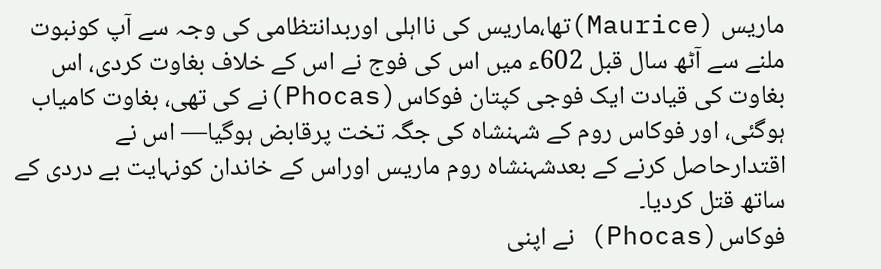ماریس (Maurice)تھا،ماریس کی نااہلی اوربدانتظامی کی وجہ سے آپ کونبوت ملنے سے آٹھ سال قبل 602ء میں اس کی فوج نے اس کے خلاف بغاوت کردی، اس بغاوت کی قیادت ایک فوجی کپتان فوکاس(Phocas)نے کی تھی، بغاوت کامیاب ہوگئی، اور فوکاس روم کے شہنشاہ کی جگہ تخت پرقابض ہوگیا— اس نے اقتدارحاصل کرنے کے بعدشہنشاہ روم ماریس اوراس کے خاندان کونہایت بے دردی کے ساتھ قتل کردیا۔
فوکاس(Phocas) نے اپنی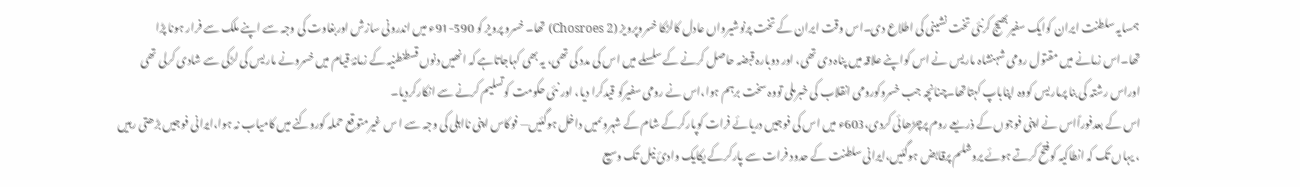ہمسایہ سلطنت ایران کوایک سفیربھیج کرنئی تخت نشینی کی اطلاع دی۔اس وقت ایران کے تخت پرنوشیرواں عادل کالڑکا خسروپرویز (Chosroes 2) تھا۔ خسرو پرویز کو 590-91ء میں اندرونی سازش اوربغاوت کی وجہ سے اپنے ملک سے فرار ہونا پڑا تھا۔اس زمانے میں مقتول رومی شہنشاہ ماریس نے اس کواپنے علاقہ میں پناہ دی تھی، اور دوبارہ قبضہ حاصل کرنے کے سلسلے میں اس کی مدد کی تھی، یہ بھی کہاجاتاہے کہ انھیں دنوں قسطنطنیہ کے زمانۂ قیام میں خسرونے ماریس کی لڑکی سے شادی کرلی تھی اوراس رشتہ کی بنا پرماریس کووہ اپناباپ کہتاتھا۔چنانچہ جب خسروکورومی انقلاب کی خبرملی تووہ سخت برہم ہوا،اس نے رومی سفیرکو قیدکرا دیا، اور نئی حکومت کوتسلیم کرنے سے انکارکردیا۔
اس کے بعدفوراًاس نے اپنی فوجوں کے ذریعے روم پرچڑھائی کردی،603ء میں اس کی فوجیں دریائے فرات کوپارکرکے شام کے شہروںمیں داخل ہوگئیں— فوکاس اپنی نااہلی کی وجہ سے ا س غیرمتوقع حملہ کوروکنے میں کامیاب نہ ہوا،ایرانی فوجیں بڑھتی رہیں ، یہاں تک کہ انطاکیہ کوفتح کرتے ہوئے یروشلم پرقابض ہوگئیں،ایرانی سلطنت کے حدود فرات سے پارکرکے یکایک وادیٔ نیل تک وسیع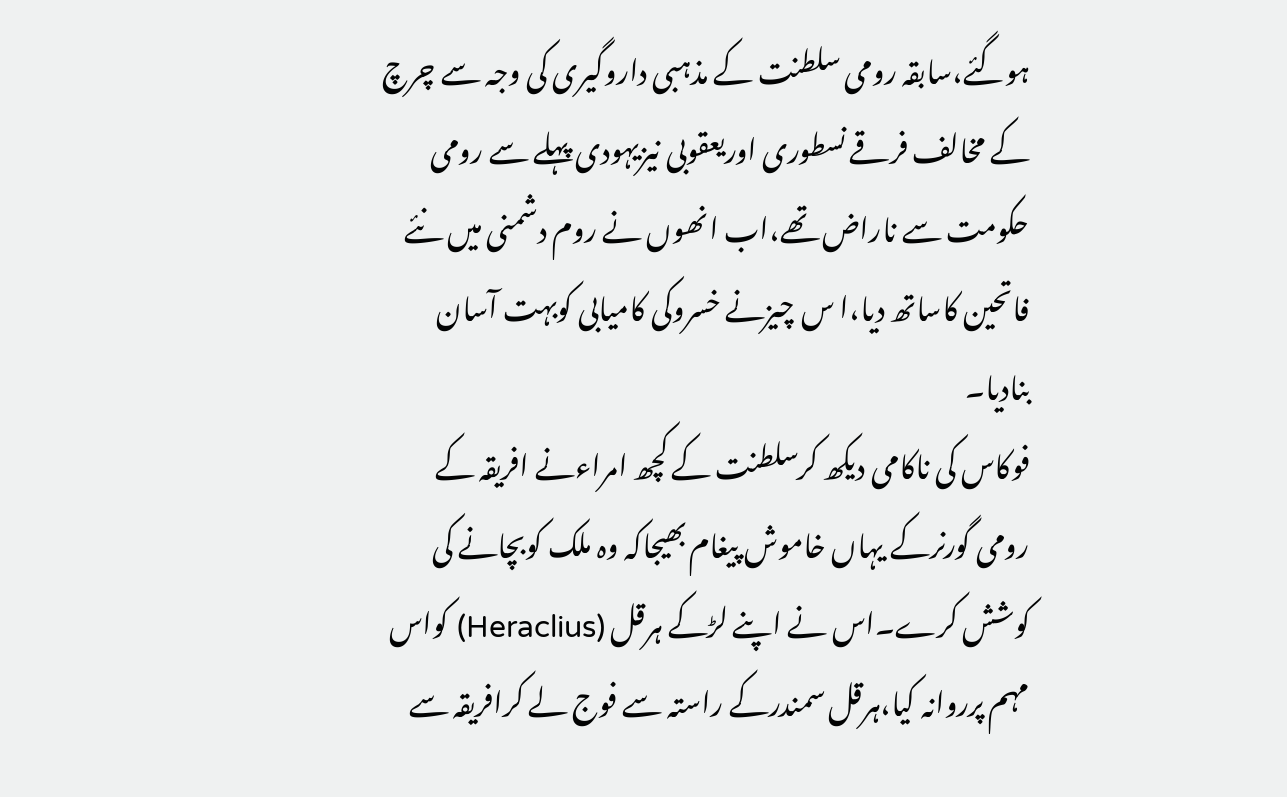ہوگئے،سابقہ رومی سلطنت کے مذہبی داروگیری کی وجہ سے چرچ کے مخالف فرقے نسطوری اوریعقوبی نیزیہودی پہلے سے رومی حکومت سے ناراض تھے،اب انھوں نے روم دشمنی میں نئے فاتحین کاساتھ دیا،ا س چیزنے خسروکی کامیابی کوبہت آسان بنادیا۔
فوکاس کی ناکامی دیکھ کرسلطنت کے کچھ امراءنے افریقہ کے رومی گورنرکے یہاں خاموش پیغام بھیجاکہ وہ ملک کوبچانے کی کوشش کرے۔اس نے اپنے لڑکے ہرقل (Heraclius) کواس مہم پرروانہ کیا،ہرقل سمندرکے راستہ سے فوج لے کرافریقہ سے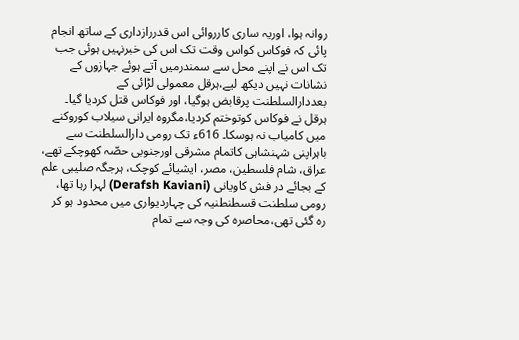روانہ ہوا، اوریہ ساری کارروائی اس قدررازداری کے ساتھ انجام پائی کہ فوکاس کواس وقت تک اس کی خبرنہیں ہوئی جب تک اس نے اپنے محل سے سمندرمیں آتے ہوئے جہازوں کے نشانات نہیں دیکھ لیے،ہرقل معمولی لڑائی کے بعددارالسلطنت پرقابض ہوگیا، اور فوکاس قتل کردیا گیا۔
ہرقل نے فوکاس کوتوختم کردیا،مگروہ ایرانی سیلاب کوروکنے میں کامیاب نہ ہوسکا۔ 616ء تک رومی دارالسلطنت سے باہراپنی شہنشاہی کاتمام مشرقی اورجنوبی حصّہ کھوچکے تھے، عراق، شام فلسطین، مصر، ایشیائے کوچک، ہرجگہ صلیبی علم کے بجائے در فش کاویانی (Derafsh Kaviani) لہرا رہا تھا، رومی سلطنت قسطنطنیہ کی چہاردیواری میں محدود ہو کر رہ گئی تھی،محاصرہ کی وجہ سے تمام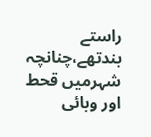راستے بندتھے،چنانچہ شہرمیں قحط اور وبائی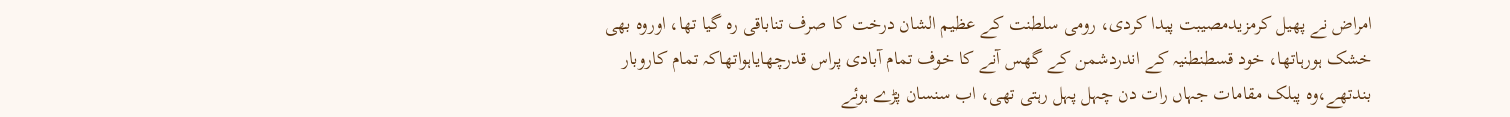امراض نے پھیل کرمزیدمصیبت پیدا کردی، رومی سلطنت کے عظیم الشان درخت کا صرف تناباقی رہ گیا تھا، اوروہ بھی خشک ہورہاتھا، خود قسطنطنیہ کے اندردشمن کے گھس آنے کا خوف تمام آبادی پراس قدرچھایاہواتھاکہ تمام کاروبار بندتھے،وہ پبلک مقامات جہاں رات دن چہل پہل رہتی تھی، اب سنسان پڑے ہوئے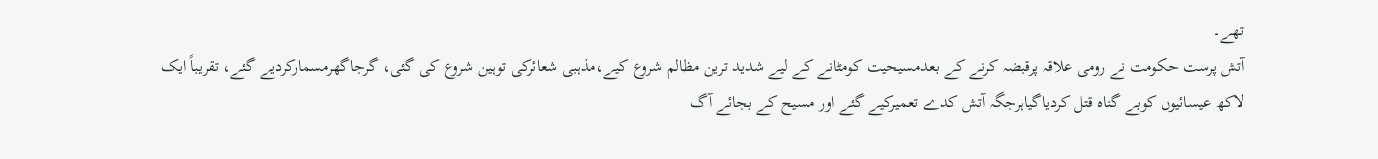تھے۔
آتش پرست حکومت نے رومی علاقہ پرقبضہ کرنے کے بعدمسیحیت کومٹانے کے لیے شدید ترین مظالم شروع کیے،مذہبی شعائرکی توہین شروع کی گئی، گرجاگھرمسمارکردیے گئے، تقریباً ایک لاکھ عیسائیوں کوبے گناہ قتل کردیاگیاہرجگہ آتش کدے تعمیرکیے گئے اور مسیح کے بجائے آگ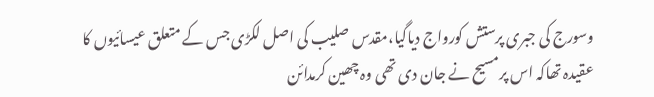وسورج کی جبری پرستش کورواج دیاگیا،مقدس صلیب کی اصل لکڑی جس کے متعلق عیسائیوں کا عقیدہ تھاکہ اس پرمسیح نے جان دی تھی وہ چھین کرمدائن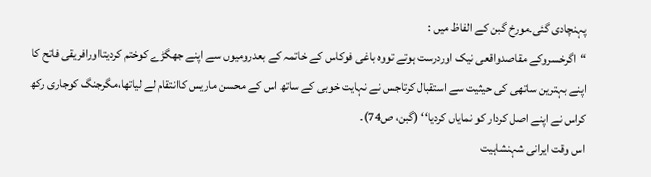پہنچادی گئی۔مورخ گبن کے الفاظ میں :
“اگرخسروکے مقاصدواقعی نیک اوردرست ہوتے تووہ باغی فوکاس کے خاتمہ کے بعدرومیوں سے اپنے جھگڑے کوختم کردیتااورافریقی فاتح کا اپنے بہترین ساتھی کی حیثیت سے استقبال کرتاجس نے نہایت خوبی کے ساتھ اس کے محسن ماریس کاانتقام لے لیاتھا،مگرجنگ کوجاری رکھ کراس نے اپنے اصل کردار کو نمایاں کردیا‘‘ (گبن، ص74)۔
اس وقت ایرانی شہنشاہیت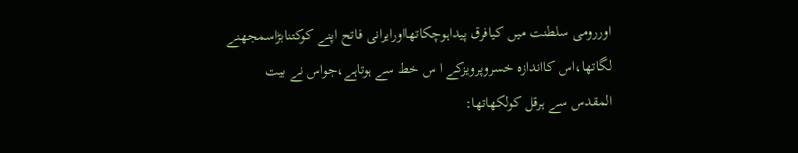اوررومی سلطنت میں کیافرق پیداہوچکاتھااورایرانی فاتح اپنے کوکتنابڑاسمجھنے لگاتھا،اس کااندازہ خسروپرویزکے ا س خط سے ہوتاہے،جواس نے بیت المقدس سے ہرقل کولکھاتھا: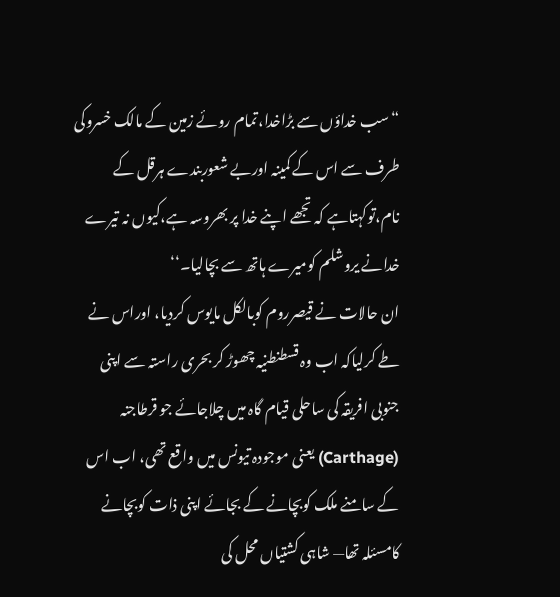“سب خداؤں سے بڑاخدا،تمام روئے زمین کے مالک خسروکی طرف سے اس کے کمینہ اوربے شعوربندے ہرقل کے نام،توکہتاہے کہ تجھے اپنے خدا پر بھروسہ ہے،کیوں نہ تیرے خدانے يروشلم کومیرے ہاتھ سے بچالیا۔‘‘
ان حالات نے قیصرروم کوبالکل مایوس کردیا، اوراس نے طے کرلیاکہ اب وہ قسطنطنیہ چھوڑ کر بحری راستہ سے اپنی جنوبی افریقہ کی ساحلی قیام گاہ میں چلاجائے جو قرطاجنہ (Carthage) یعنی موجودہ تیونس میں واقع تھی، اب اس کے سامنے ملک کوبچانے کے بجائے اپنی ذات کوبچانے کامسئلہ تھا— شاہی کشتیاں محل کی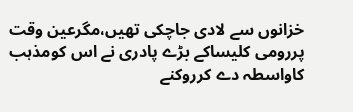خزانوں سے لادی جاچکی تھیں،مگرعین وقت پررومی کلیساکے بڑے پادری نے اس کومذہب کاواسطہ دے کرروکنے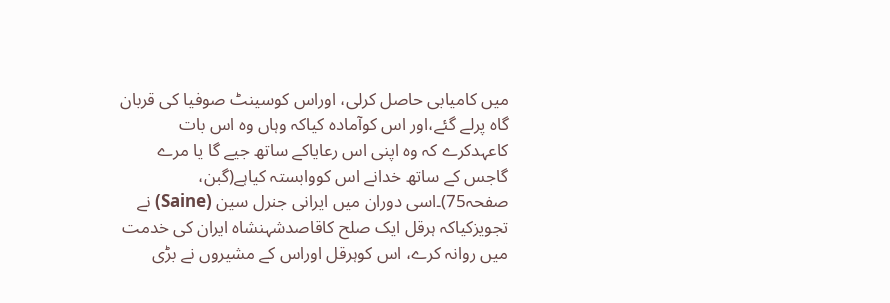میں کامیابی حاصل کرلی، اوراس کوسینٹ صوفیا کی قربان گاہ پرلے گئے،اور اس کوآمادہ کیاکہ وہاں وہ اس بات کاعہدکرے کہ وہ اپنی اس رعایاکے ساتھ جیے گا یا مرے گاجس کے ساتھ خدانے اس کووابستہ کیاہے(گبن، صفحہ75)۔اسی دوران میں ایرانی جنرل سین (Saine) نے تجویزکیاکہ ہرقل ایک صلح کاقاصدشہنشاہ ایران کی خدمت میں روانہ کرے، اس کوہرقل اوراس کے مشیروں نے بڑی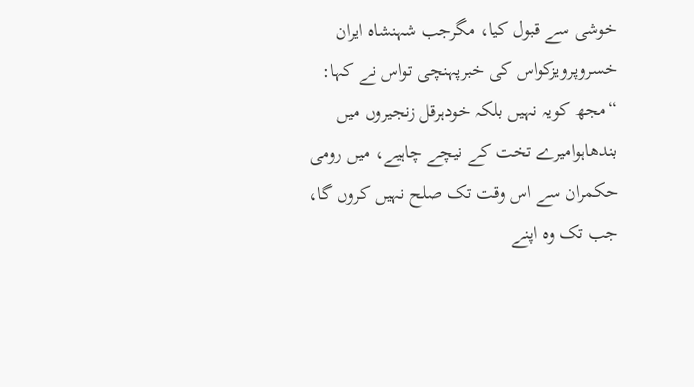خوشی سے قبول کیا، مگرجب شہنشاہ ایران خسروپرویزکواس کی خبرپہنچی تواس نے کہا:
“مجھ کویہ نہیں بلکہ خودہرقل زنجیروں میں بندھاہوامیرے تخت کے نیچے چاہیے، میں رومی حکمران سے اس وقت تک صلح نہیں کروں گا، جب تک وہ اپنے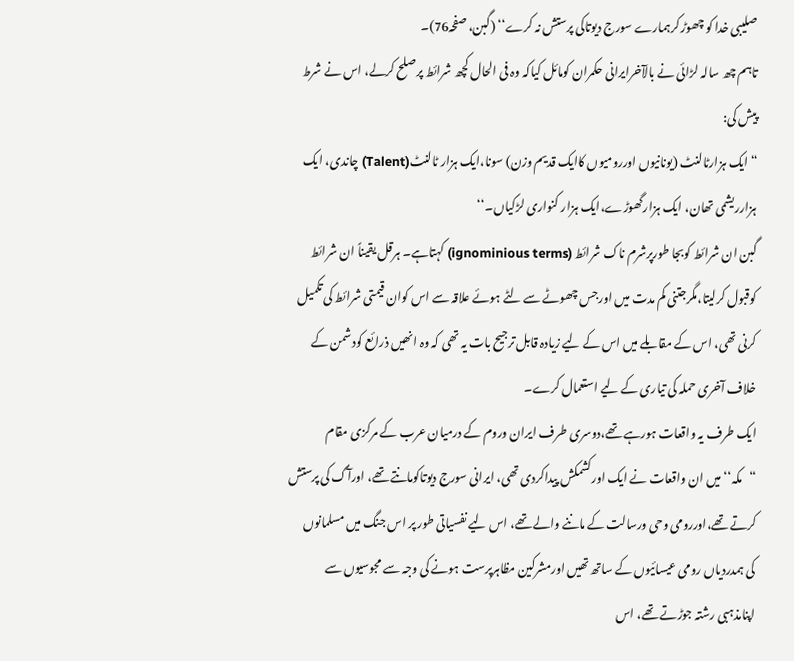صلیبی خدا کو چھوڑ کرہمارے سورج دیوتاکی پرستش نہ کرے‘‘ (گبن، صفحہ76)۔
تاہم چھ سالہ لڑائی نے بالآخرایرانی حکمران کومائل کیاکہ وہ فی الحال کچھ شرائط پرصلح کرلے، اس نے شرط پیش کی:
“ایک ہزارٹالنٹ (یونانیوں اوررومیوں کاایک قدیم وزن) سونا،ایک ہزار ٹالنٹ(Talent) چاندی، ایک ہزارریشمی تھان، ایک ہزارگھوڑے،ایک ہزار کنواری لڑکیاں۔‘‘
گبن ان شرائط کوبجا طورپرشرم ناک شرائط (ignominious terms) کہتاہے۔ ہرقل یقیناً ان شرائط کوقبول کرلیتا،مگرجتنی کم مدت میں اورجس چھوٹے سے لٹے ہوئے علاقہ سے اس کوان قیمتی شرائط کی تکمیل کرنی تھی، اس کے مقابلے میں اس کے لیے زیادہ قابل ترجیح بات یہ تھی کہ وہ انھیں ذرائع کودشمن کے خلاف آخری حملہ کی تیاری کے لیے استعمال کرے۔
ایک طرف یہ واقعات ہورہے تھے،دوسری طرف ایران وروم کے درمیان عرب کے مرکزی مقام “مکہ‘‘میں ان واقعات نے ایک اورکشمکش پیداکردی تھی، ایرانی سورج دیوتاکومانتے تھے، اورآگ کی پرستش کرتے تھے،اوررومی وحی ورسالت کے ماننے والے تھے، اس لیے نفسیاتی طور پر اس جنگ میں مسلمانوں کی ہمدردیاں رومی عیسائیوں کے ساتھ تھیں اورمشرکین مظاہرپرست ہونے کی وجہ سے مجوسیوں سے اپنامذہبی رشتہ جوڑتے تھے، اس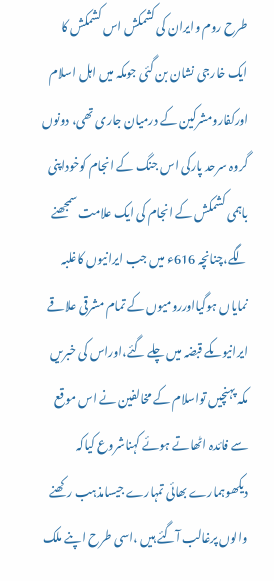طرح روم وایران کی کشمکش اس کشمکش کا ایک خارجی نشان بن گئی جومکہ میں اہل اسلام اورکفارومشرکین کے درمیان جاری تھی، دونوں گروہ سرحد پارکی اس جنگ کے انجام کوخوداپنی باہمی کشمکش کے انجام کی ایک علامت سمجھنے لگے،چنانچہ 616ء میں جب ایرانیوں کاغلبہ نمایاں ہوگیااوررومیوں کے تمام مشرقی علاقے ایرانیوںکے قبضہ میں چلے گئے،اوراس کی خبریں مکہ پہنچیں تواسلام کے مخالفین نے اس موقع سے فائدہ اٹھاتے ہوئے کہناشروع کیاکہ دیکھوہمارے بھائی تمہارے جیسامذہب رکھنے والوں پرغالب آگئے ہیں ،اسی طرح اپنے ملک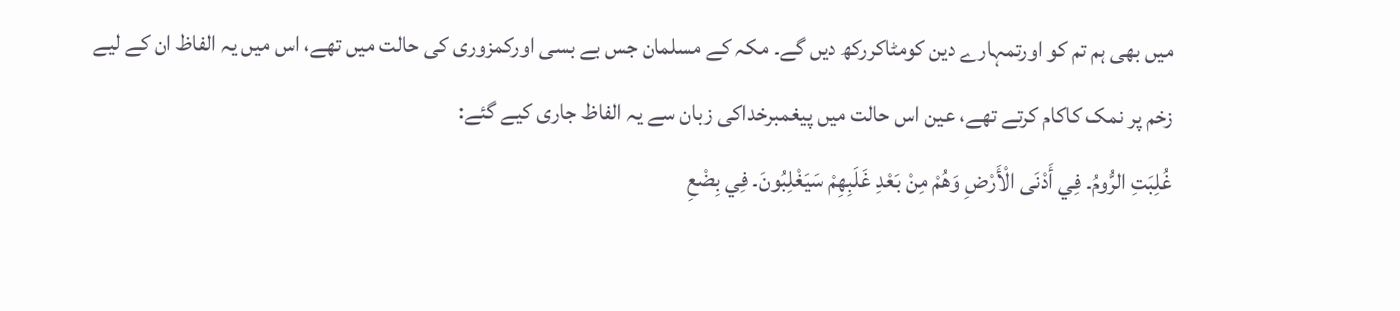میں بھی ہم تم کو اورتمہارے دین کومٹاکررکھ دیں گے۔ مکہ کے مسلمان جس بے بسی اورکمزوری کی حالت میں تھے، اس میں یہ الفاظ ان کے لیے زخم پر نمک کاکام کرتے تھے، عین اس حالت میں پیغمبرخداکی زبان سے یہ الفاظ جاری کیے گئے:
غُلِبَتِ الرُّومُ۔ فِي أَدْنَى الْأَرْضِ وَهُمْ مِنْ بَعْدِ غَلَبِهِمْ سَيَغْلِبُونَ۔ فِي بِضْعِ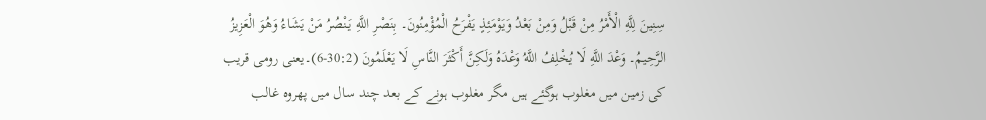سِنِينَ لِلَّهِ الْأَمْرُ مِنْ قَبْلُ وَمِنْ بَعْدُ وَيَوْمَئِذٍ يَفْرَحُ الْمُؤْمِنُونَ۔ بِنَصْرِ اللَّهِ يَنْصُرُ مَنْ يَشَاءُ وَهُوَ الْعَزِيزُ الرَّحِيمُ۔ وَعْدَ اللَّهِ لَا يُخْلِفُ اللَّهُ وَعْدَهُ وَلَكِنَّ أَكْثَرَ النَّاسِ لَا يَعْلَمُونَ (30:2-6)۔یعنی رومی قریب کی زمین میں مغلوب ہوگئے ہیں مگر مغلوب ہونے کے بعد چند سال میں پھروہ غالب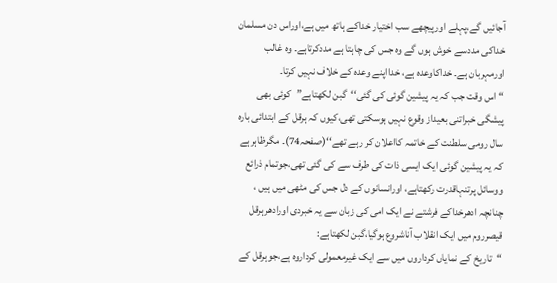آجائیں گے،پہلے اورپیچھے سب اختیار خداکے ہاتھ میں ہے،اوراس دن مسلمان خداکی مددسے خوش ہوں گے وہ جس کی چاہتا ہے مددکرتاہے۔ وہ غالب اورمہربان ہے۔ خداکاوعدہ ہے، خدااپنے وعدہ کے خلاف نہیں کرتا۔
“اس وقت جب کہ یہ پیشین گوئی کی گئی‘‘گبن لکھتاہے”کوئی بھی پیشگی خبراتنی بعیداز وقوع نہیں ہوسکتی تھی،کیوں کہ ہرقل کے ابتدائی بارہ سال رومی سلطنت کے خاتمہ کااعلان کر رہے تھے‘‘(صفحہ74)۔ مگرظاہرہے کہ یہ پیشین گوئی ایک ایسی ذات کی طرف سے کی گئی تھی،جوتمام ذرائع ووسائل پرتنہاقدرت رکھتاہے، اورانسانوں کے دل جس کی مٹھی میں ہیں ، چنانچہ ادھرخداکے فرشتے نے ایک امی کی زبان سے یہ خبردی اورادھرہرقل قیصرروم میں ایک انقلاب آناشروع ہوگیا،گبن لکھتاہے:
“تاریخ کے نمایاں کرداروں میں سے ایک غیرمعمولی کرداروہ ہے،جوہرقل کے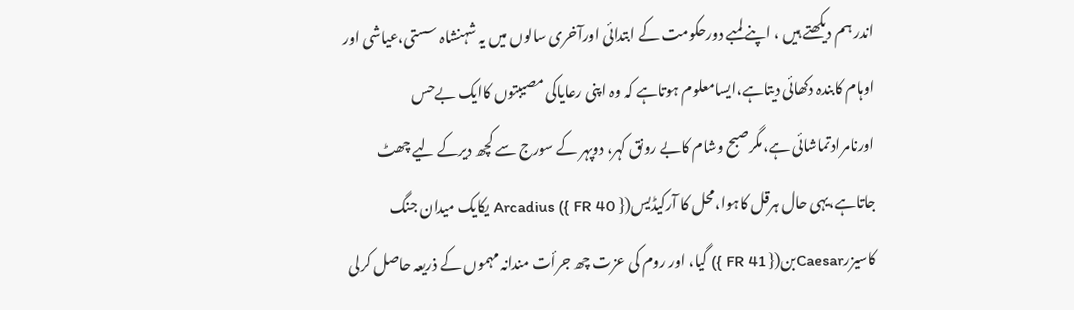اندر ہم دیکھتے ہیں ، اپنے لمبے دورحکومت کے ابتدائی اورآخری سالوں میں یہ شہنشاہ سستی،عیاشی اور اوہام کابندہ دکھائی دیتاہے،ایسامعلوم ہوتاہے کہ وہ اپنی رعایاکی مصیبتوں کاایک بےحس اورنامرادتماشائی ہے،مگرصبح وشام کابے رونق کہر، دوپہر کے سورج سے کچھ دیرکے لیے چھٹ جاتاہے،یہی حال ہرقل کاہوا،محل کا آرکیڈیس({ FR 40 }) Arcadius یکایک میدان جنگ کاسیزرCaesarبن({ FR 41 }) گیا، اور روم کی عزت چھ جرأت مندانہ مہموں کے ذریعہ حاصل کرلی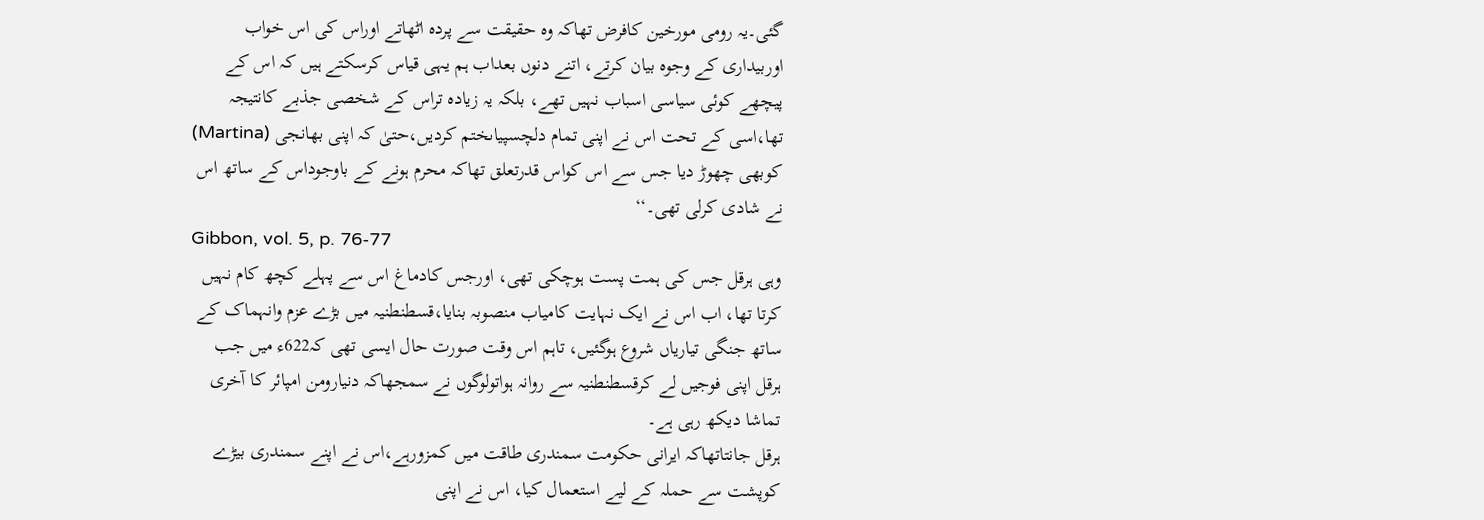گئی۔یہ رومی مورخین کافرض تھاکہ وہ حقیقت سے پردہ اٹھاتے اوراس کی اس خواب اوربیداری کے وجوہ بیان کرتے، اتنے دنوں بعداب ہم یہی قیاس کرسکتے ہیں کہ اس کے پیچھے کوئی سیاسی اسباب نہیں تھے، بلکہ یہ زیادہ تراس کے شخصی جذبے کانتیجہ تھا،اسی کے تحت اس نے اپنی تمام دلچسپیاںختم کردیں،حتیٰ کہ اپنی بھانجی (Martina) کوبھی چھوڑ دیا جس سے اس کواس قدرتعلق تھاکہ محرم ہونے کے باوجوداس کے ساتھ اس نے شادی کرلی تھی۔‘‘
Gibbon, vol. 5, p. 76-77
وہی ہرقل جس کی ہمت پست ہوچکی تھی، اورجس کادماغ اس سے پہلے کچھ کام نہیں کرتا تھا، اب اس نے ایک نہایت کامیاب منصوبہ بنایا،قسطنطنیہ میں بڑے عزم وانہماک کے ساتھ جنگی تیاریاں شروع ہوگئیں، تاہم اس وقت صورت حال ایسی تھی کہ622ء میں جب ہرقل اپنی فوجیں لے کرقسطنطنیہ سے روانہ ہواتولوگوں نے سمجھاکہ دنیارومن امپائر کا آخری تماشا دیکھ رہی ہے۔
ہرقل جانتاتھاکہ ایرانی حکومت سمندری طاقت میں کمزورہے،اس نے اپنے سمندری بیڑے کوپشت سے حملہ کے لیے استعمال کیا، اس نے اپنی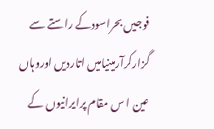فوجیں بحراسودکے راستے سے گزارکرآرمینیامیں اتاردیں اوروہاں عین ا س مقام پرایرانیوں کے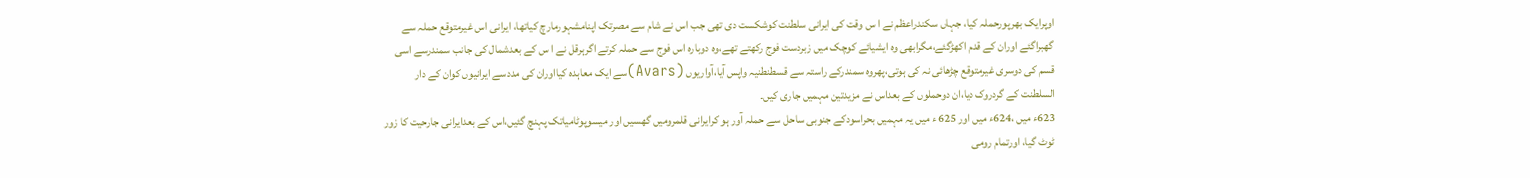اوپرایک بھرپورحملہ کیا، جہاں سکندراعظم نے ا س وقت کی ایرانی سلطنت کوشکست دی تھی جب اس نے شام سے مصرتک اپنامشہورمارچ کیاتھا، ایرانی اس غیرمتوقع حملہ سے گھبراگئے اوران کے قدم اکھڑگئے،مگرابھی وہ ایشیائے کوچک میں زبردست فوج رکھتے تھے،وہ دوبارہ اس فوج سے حملہ کرتے اگرہرقل نے ا س کے بعدشمال کی جانب سمندرسے اسی قسم کی دوسری غیرمتوقع چڑھائی نہ کی ہوتی،پھروہ سمندرکے راستہ سے قسطنطنیہ واپس آیا،آواریوں (Avars)سے ایک معاہدہ کیااوران کی مددسے ایرانیوں کوان کے دار السلطنت کے گردروک دیا،ان دوحملوں کے بعداس نے مزیدتین مہمیں جاری کیں۔
623ء میں ،624ء میں اور 625 ء میں یہ مہمیں بحراسودکے جنوبی ساحل سے حملہ آور ہو کرایرانی قلمرومیں گھسیں اور میسوپوٹامیاتک پہنچ گئیں،اس کے بعدایرانی جارحیت کا زور ٹوٹ گیا، اورتمام رومی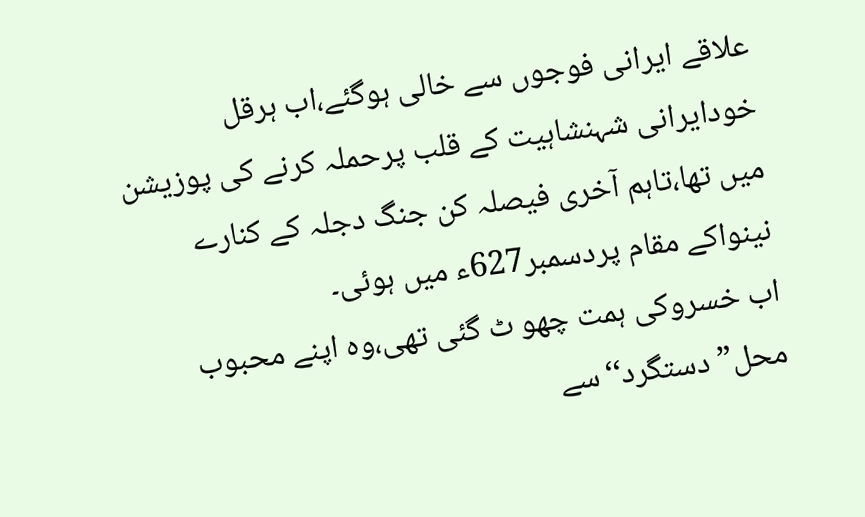علاقے ایرانی فوجوں سے خالی ہوگئے،اب ہرقل خودایرانی شہنشاہیت کے قلب پرحملہ کرنے کی پوزیشن میں تھا،تاہم آخری فیصلہ کن جنگ دجلہ کے کنارے نینواکے مقام پردسمبر627ء میں ہوئی۔
اب خسروکی ہمت چھو ٹ گئی تھی،وہ اپنے محبوب محل”دستگرد‘‘سے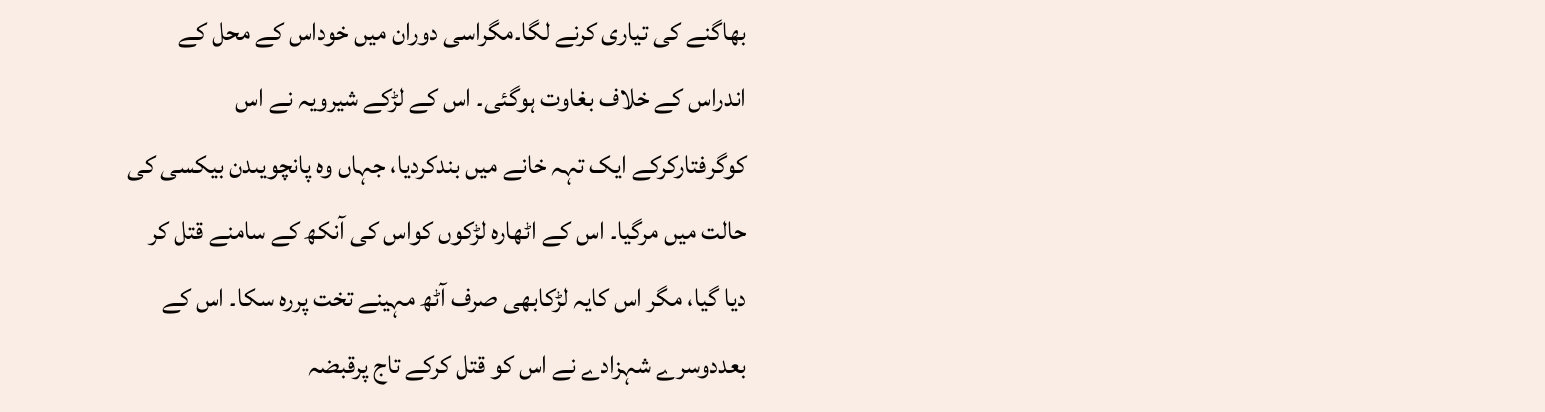بھاگنے کی تیاری کرنے لگا۔مگراسی دوران میں خوداس کے محل کے اندراس کے خلاف بغاوت ہوگئی۔ اس کے لڑکے شیرویہ نے اس کوگرفتارکرکے ایک تہہ خانے میں بندکردیا، جہاں وہ پانچویںدن بیکسی کی حالت میں مرگیا۔ اس کے اٹھارہ لڑکوں کواس کی آنکھ کے سامنے قتل کر دیا گیا، مگر اس کایہ لڑکابھی صرف آٹھ مہینے تخت پررہ سکا۔ اس کے بعددوسرے شہزادے نے اس کو قتل کرکے تاج پرقبضہ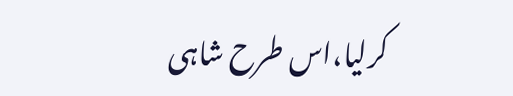کرلیا،اس طرح شاہی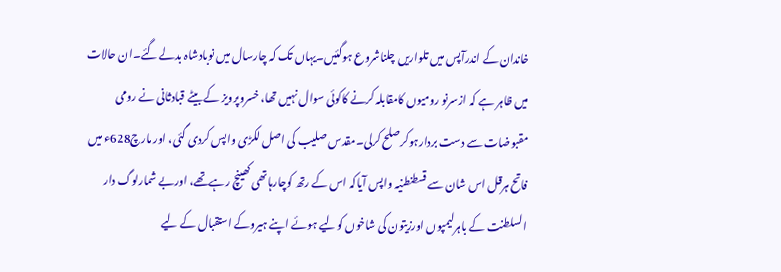خاندان کے اندرآپس میں تلواریں چلناشروع ہوگئیں۔یہاں تک کہ چارسال میں نوبادشاہ بدلے گئے۔ان حالات میں ظاہر ہے کہ ازسرنو رومیوں کامقابلہ کرنے کاکوئی سوال نہیں تھا، خسروپرویز کے بیٹے قبادثانی نے رومی مقبوضات سے دست بردارہوکرصلح کرلی۔مقدس صلیب کی اصل لکڑی واپس کردی گئی، اور مارچ628ء میں فاتح ہرقل اس شان سے قسطنطنیہ واپس آیاکہ اس کے رتھ کوچارہاتھی کھینچ رہےتھے، اوربے شمارلوگ دار السلطنت کے باہرلیمپوں اورزیتون کی شاخوں کولیے ہوئے اپنے ہیروکے استقبال کے لیے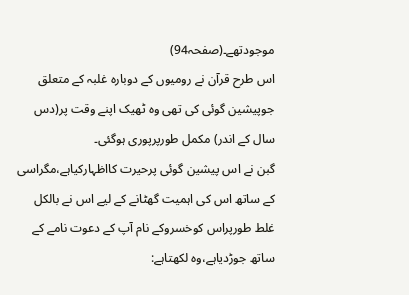موجودتھے۔(صفحہ94)
اس طرح قرآن نے رومیوں کے دوبارہ غلبہ کے متعلق جوپیشین گوئی کی تھی وہ ٹھیک اپنے وقت پر(دس سال کے اندر) مکمل طورپرپوری ہوگئی۔
گبن نے اس پیشین گوئی پرحیرت کااظہارکیاہے،مگراسی کے ساتھ اس کی اہمیت گھٹانے کے لیے اس نے بالکل غلط طورپراس کوخسروکے نام آپ کے دعوت نامے کے ساتھ جوڑدیاہے،وہ لکھتاہے: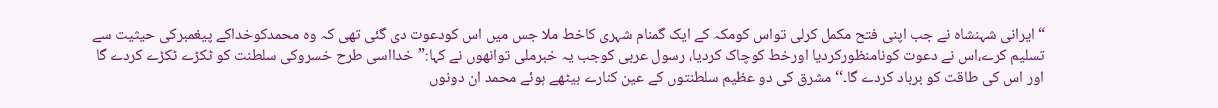“ایرانی شہنشاہ نے جب اپنی فتح مکمل کرلی تواس کومکہ کے ایک گمنام شہری کاخط ملا جس میں اس کودعوت دی گئی تھی کہ وہ محمدکوخداکے پیغمبرکی حیثیت سے تسلیم کرے،اس نے دعوت کونامنظورکردیا اورخط کوچاک کردیا، رسول عربی کوجب یہ خبرملی توانھوں نے کہا:”خدااسی طرح خسروکی سلطنت کو ٹکڑے ٹکڑے کردے گا اور اس کی طاقت کو برباد کردے گا۔‘‘ مشرق کی دو عظیم سلطنتوں کے عین کنارے بیٹھے ہوئے محمد ان دونوں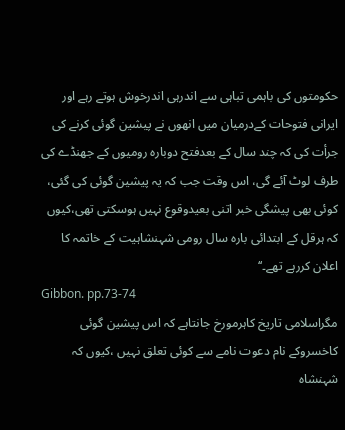حکومتوں کی باہمی تباہی سے اندرہی اندرخوش ہوتے رہے اور ایرانی فتوحات کےدرمیان میں انھوں نے پیشین گوئی کرنے کی جرأت کی کہ چند سال کے بعدفتح دوبارہ رومیوں کے جھنڈے کی طرف لوٹ آئے گی، اس وقت جب کہ یہ پیشین گوئی کی گئی، کوئی بھی پیشگی خبر اتنی بعیدوقوع نہیں ہوسکتی تھی،کیوں کہ ہرقل کے ابتدائی بارہ سال رومی شہنشاہیت کے خاتمہ کا اعلان کررہے تھے۔‘‘
Gibbon. pp.73-74
مگراسلامی تاریخ کاہرمورخ جانتاہے کہ اس پیشین گوئی کاخسروکے نام دعوت نامے سے کوئی تعلق نہیں ،کیوں کہ شہنشاہ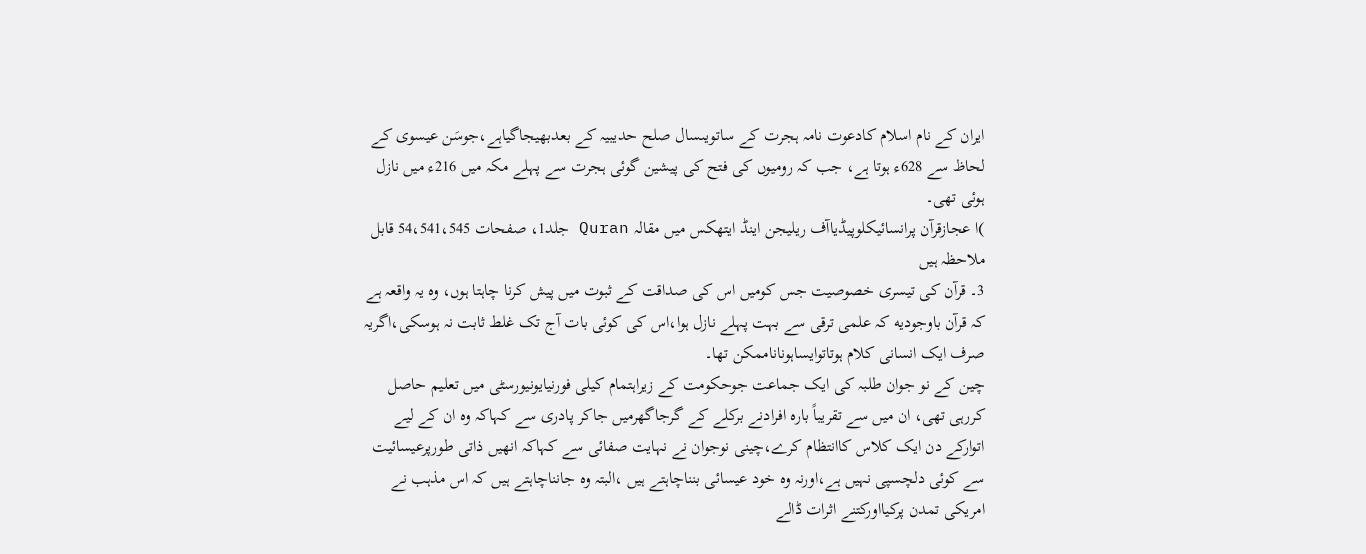ایران کے نام اسلام کادعوت نامہ ہجرت کے ساتویںسال صلح حدیبیہ کے بعدبھیجاگیاہے،جوسَن عیسوی کے لحاظ سے 628ء ہوتا ہے، جب کہ رومیوں کی فتح کی پیشین گوئی ہجرت سے پہلے مکہ میں 216ء میں نازل ہوئی تھی۔
)ا عجازقرآن پرانسائیکلوپیڈیاآف ریلیجن اینڈ ایتھکس میں مقالہ Quran جلد1، صفحات 54،541،545 قابل ملاحظہ ہیں
3۔ قرآن کی تیسری خصوصیت جس کومیں اس کی صداقت کے ثبوت میں پیش کرنا چاہتا ہوں، وہ یہ واقعہ ہے کہ قرآن باوجوديه کہ علمی ترقی سے بہت پہلے نازل ہوا،اس کی کوئی بات آج تک غلط ثابت نہ ہوسکی،اگریہ صرف ایک انسانی کلام ہوتاتوایساہوناناممکن تھا۔
چین کے نو جوان طلبہ کی ایک جماعت جوحکومت کے زیراہتمام کیلی فورنیایونیورسٹی میں تعلیم حاصل کررہی تھی، ان میں سے تقریباً بارہ افرادنے برکلے کے گرجاگھرمیں جاکر پادری سے کہاکہ وہ ان کے لیے اتوارکے دن ایک کلاس کاانتظام کرے،چینی نوجوان نے نہایت صفائی سے کہاکہ انھیں ذاتی طورپرعیسائیت سے کوئی دلچسپی نہیں ہے،اورنہ وہ خود عیسائی بنناچاہتے ہیں ،البتہ وہ جانناچاہتے ہیں کہ اس مذہب نے امریکی تمدن پرکیااورکتنے اثرات ڈالے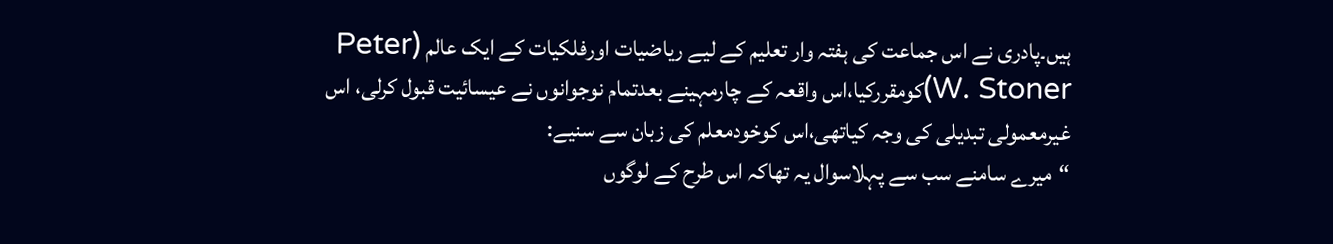ہیں۔پادری نے اس جماعت کی ہفتہ وار تعلیم کے لیے ریاضیات اورفلکیات کے ایک عالم (Peter W. Stoner)کومقررکیا،اس واقعہ کے چارمہینے بعدتمام نوجوانوں نے عیسائیت قبول کرلی، اس غیرمعمولی تبدیلی کی وجہ کیاتھی،اس کوخودمعلم کی زبان سے سنیے:
“میرے سامنے سب سے پہلاسوال یہ تھاکہ اس طرح کے لوگوں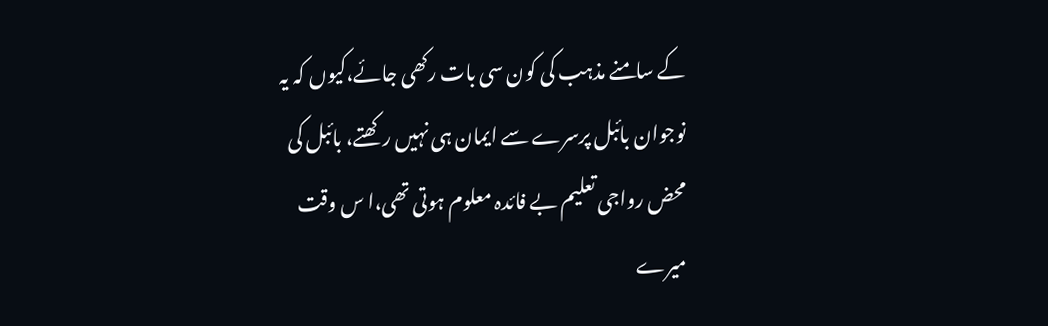کے سامنے مذہب کی کون سی بات رکھی جائے،کیوں کہ یہ نوجوان بائبل پرسرے سے ایمان ہی نہیں رکھتے، بائبل کی محض رواجی تعلیم بے فائدہ معلوم ہوتی تھی،ا س وقت میرے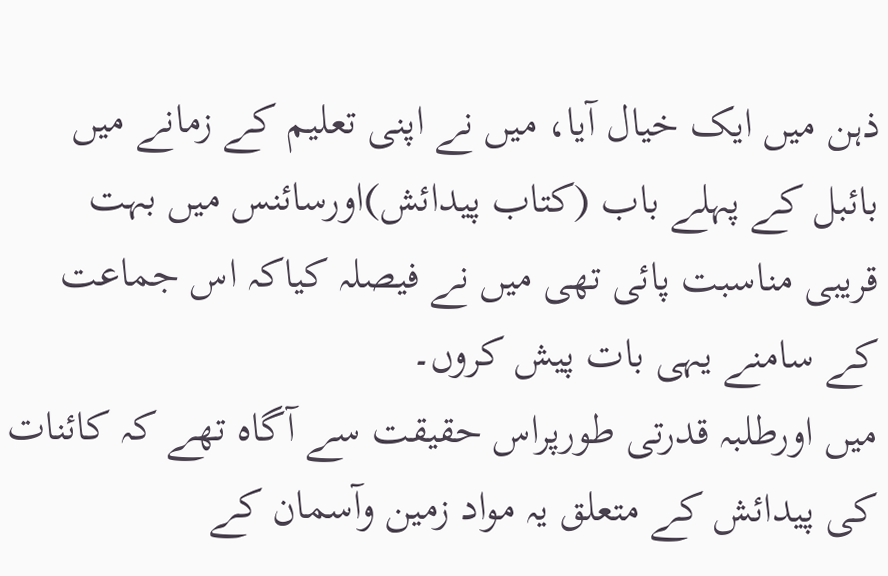ذہن میں ایک خیال آیا، میں نے اپنی تعلیم کے زمانے میں بائبل کے پہلے باب (کتاب پیدائش)اورسائنس میں بہت قریبی مناسبت پائی تھی میں نے فیصلہ کیاکہ اس جماعت کے سامنے یہی بات پیش کروں۔
میں اورطلبہ قدرتی طورپراس حقیقت سے آگاہ تھے کہ کائنات کی پیدائش کے متعلق یہ مواد زمین وآسمان کے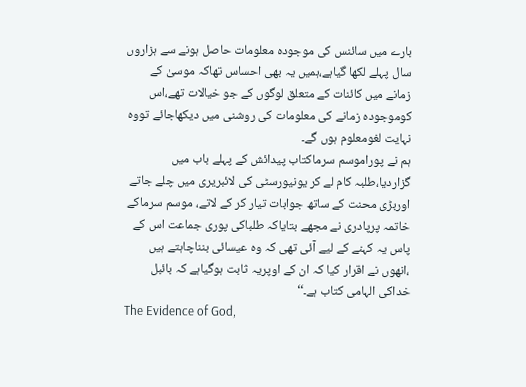بارے میں سائنس کی موجودہ معلومات حاصل ہونے سے ہزاروں سال پہلے لکھا گیاہے،ہمیں یہ بھی احساس تھاکہ موسیٰ کے زمانے میں کائنات کے متعلق لوگوں کے جو خیالات تھے،اس کوموجودہ زمانے کی معلومات کی روشنی میں دیکھاجائے تووہ نہایت لغومعلوم ہوں گے۔
ہم نے پوراموسم سرماکتاب پیدائش کے پہلے باب میں گزاردیا،طلبہ کام لے کر یونیورسٹی کی لائبریری میں چلے جاتے اوربڑی محنت کے ساتھ جوابات تیار کر کے لاتے، موسم سرماکے خاتمہ پرپادری نے مجھے بتایاکہ طلباکی پوری جماعت اس کے پاس یہ کہنے کے لیے آئی تھی کہ وہ عیسائی بنناچاہتے ہیں ،انھوں نے اقرار کیا کہ ان کے اوپریہ ثابت ہوگیاہے کہ بائبل خداکی الہامی کتاب ہے۔‘‘
The Evidence of God,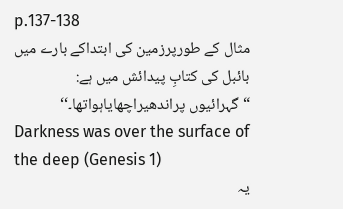p.137-138
مثال کے طورپرزمین کی ابتداکے بارے میں بائبل کی کتابِ پیدائش میں ہے:
“گہرائیوں پراندھیراچھایاہواتھا۔‘‘
Darkness was over the surface of the deep (Genesis 1)
یہ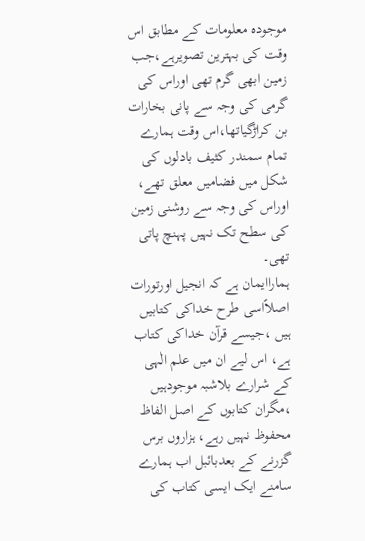موجودہ معلومات کے مطابق اس وقت کی بہترین تصویرہے،جب زمین ابھی گرم تھی اوراس کی گرمی کی وجہ سے پانی بخارات بن کراڑگیاتھا،اس وقت ہمارے تمام سمندر کثیف بادلوں کی شکل میں فضامیں معلق تھے، اوراس کی وجہ سے روشنی زمین کی سطح تک نہیں پہنچ پاتی تھی۔
ہماراایمان ہے کہ انجیل اورتورات اصلاًاسی طرح خداکی کتابیں ہیں ،جیسے قرآن خداکی کتاب ہے، اس لیے ان میں علم الٰہی کے شرارے بلاشبہ موجودہیں ،مگران کتابوں کے اصل الفاظ محفوظ نہیں رہے، ہزاروں برس گزرنے کے بعدبائبل اب ہمارے سامنے ایک ایسی کتاب کی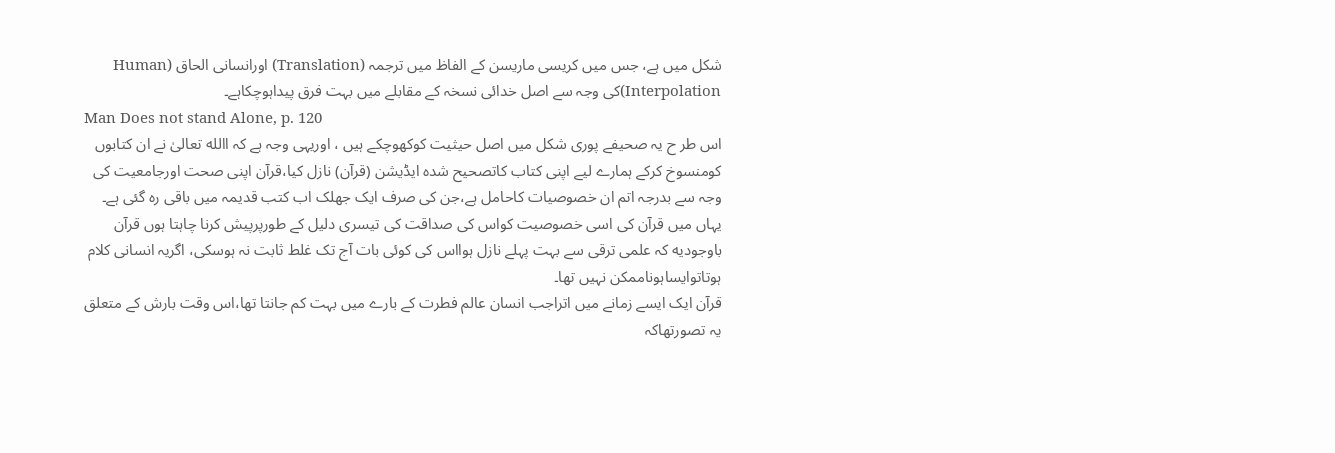شکل میں ہے، جس میں کریسی ماریسن کے الفاظ میں ترجمہ (Translation) اورانسانی الحاق (Human Interpolation)کی وجہ سے اصل خدائی نسخہ کے مقابلے میں بہت فرق پیداہوچکاہے۔
Man Does not stand Alone, p. 120
اس طر ح یہ صحیفے پوری شکل میں اصل حیثیت کوکھوچکے ہیں ، اوریہی وجہ ہے کہ االله تعالیٰ نے ان کتابوں کومنسوخ کرکے ہمارے لیے اپنی کتاب کاتصحیح شدہ ايڈیشن (قرآن) نازل کیا،قرآن اپنی صحت اورجامعیت کی وجہ سے بدرجہ اتم ان خصوصیات کاحامل ہے،جن کی صرف ایک جھلک اب کتب قدیمہ میں باقی رہ گئی ہے۔
یہاں میں قرآن کی اسی خصوصیت کواس کی صداقت کی تیسری دلیل کے طورپرپیش کرنا چاہتا ہوں قرآن باوجوديه کہ علمی ترقی سے بہت پہلے نازل ہوااس کی کوئی بات آج تک غلط ثابت نہ ہوسکی، اگریہ انسانی کلام ہوتاتوایساہوناممکن نہیں تھا۔
قرآن ایک ایسے زمانے میں اتراجب انسان عالم فطرت کے بارے میں بہت کم جانتا تھا،اس وقت بارش کے متعلق یہ تصورتھاکہ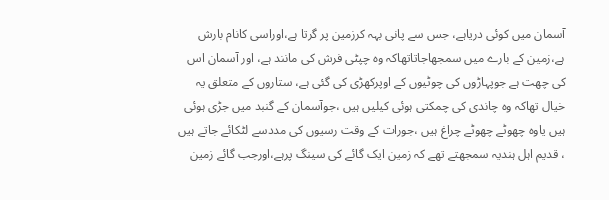آسمان میں کوئی دریاہے، جس سے پانی بہہ کرزمین پر گرتا ہے،اوراسی کانام بارش ہے،زمین کے بارے میں سمجھاجاتاتھاکہ وہ چپٹی فرش کی مانند ہے، اور آسمان اس کی چھت ہے جوپہاڑوں کی چوٹیوں کے اوپرکھڑی کی گئی ہے، ستاروں کے متعلق یہ خیال تھاکہ وہ چاندی کی چمکتی ہوئی کیلیں ہیں ،جوآسمان کے گنبد میں جڑی ہوئی ہیں یاوہ چھوٹے چھوٹے چراغ ہیں ،جورات کے وقت رسیوں کی مددسے لٹکائے جاتے ہیں ، قدیم اہل ہندیہ سمجھتے تھے کہ زمین ایک گائے کی سینگ پرہے،اورجب گائے زمین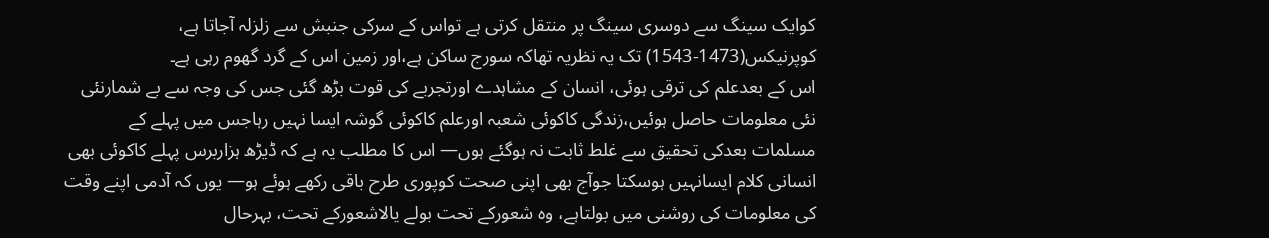کوایک سینگ سے دوسری سینگ پر منتقل کرتی ہے تواس کے سرکی جنبش سے زلزلہ آجاتا ہے، کوپرنیکس(1473-1543) تک یہ نظریہ تھاکہ سورج ساکن ہے،اور زمین اس کے گرد گھوم رہی ہے۔
اس کے بعدعلم کی ترقی ہوئی، انسان کے مشاہدے اورتجربے کی قوت بڑھ گئی جس کی وجہ سے بے شمارنئی نئی معلومات حاصل ہوئیں،زندگی کاکوئی شعبہ اورعلم کاکوئی گوشہ ایسا نہیں رہاجس میں پہلے کے مسلمات بعدکی تحقیق سے غلط ثابت نہ ہوگئے ہوں— اس کا مطلب یہ ہے کہ ڈیڑھ ہزاربرس پہلے کاکوئی بھی انسانی کلام ایسانہیں ہوسکتا جوآج بھی اپنی صحت کوپوری طرح باقی رکھے ہوئے ہو— یوں کہ آدمی اپنے وقت کی معلومات کی روشنی میں بولتاہے، وہ شعورکے تحت بولے یالاشعورکے تحت، بہرحال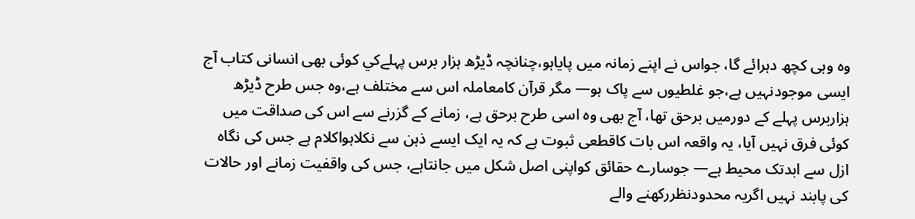وہ وہی کچھ دہرائے گا، جواس نے اپنے زمانہ میں پایاہو،چنانچہ ڈیڑھ ہزار برس پہلےكي کوئی بھی انسانی کتاب آج ایسی موجودنہیں ہے،جو غلطیوں سے پاک ہو— مگر قرآن کامعاملہ اس سے مختلف ہے،وہ جس طرح ڈیڑھ ہزاربرس پہلے کے دورمیں برحق تھا، آج بھی وہ اسی طرح برحق ہے، زمانے کے گزرنے سے اس کی صداقت میں کوئی فرق نہیں آیا، یہ واقعہ اس بات کاقطعی ثبوت ہے کہ یہ ایک ایسے ذہن سے نکلاہواکلام ہے جس کی نگاہ ازل سے ابدتک محیط ہے— جوسارے حقائق کواپنی اصل شکل میں جانتاہے، جس کی واقفیت زمانے اور حالات کی پابند نہیں اگریہ محدودنظررکھنے والے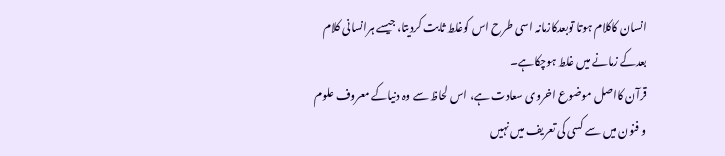انسان کاکلام ہوتا توبعدکازمانہ اسی طرح اس کوغلط ثابت کردیتا، جیسے ہرانسانی کلام بعدکے زمانے میں غلط ہوچکاہے۔
قرآن کااصل موضوع اخروی سعادت ہے، اس لحاظ سے وہ دنیاکے معروف علوم و فنون میں سے کسی کی تعریف میں نہیں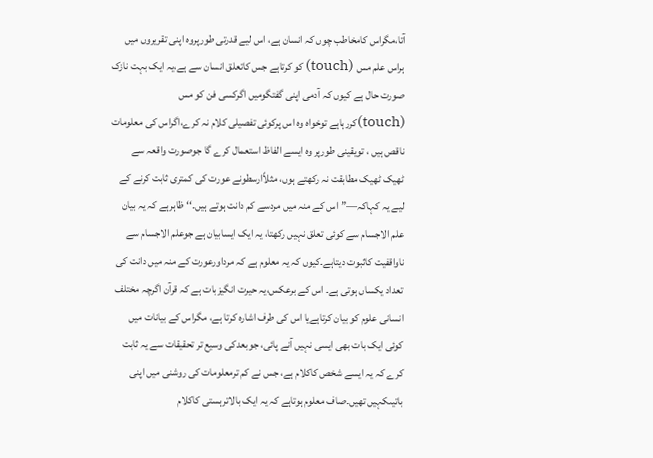آتا،مگراس کامخاطب چوں کہ انسان ہے، اس لیے قدرتی طورپروہ اپنی تقریروں میں ہراس علم مس (touch) کو کرتاہے جس کاتعلق انسان سے ہے،یہ ایک بہت نازک صورت حال ہے کیوں کہ آدمی اپنی گفتگومیں اگرکسی فن کو مس (touch)کررہاہے توخواہ وہ اس پرکوئی تفصیلی کلام نہ کرے،اگراس کی معلومات ناقص ہیں ، تویقینی طورپر وہ ایسے الفاظ استعمال کرے گا جوصورت واقعہ سے ٹھیک ٹھیک مطابقت نہ رکھتے ہوں، مثلاًارسطونے عورت کی کمتری ثابت کرنے کے لیے یہ کہاکہ—”اس کے منہ میں مردسے کم دانت ہوتے ہیں۔‘‘ ظاہرہے کہ یہ بیان علم الاجسام سے کوئی تعلق نہیں رکھتا، یہ ایک ایسابیان ہے جوعلم الاجسام سے ناواقفیت کاثبوت دیتاہے۔کیوں کہ یہ معلوم ہے کہ مرداورعورت کے منہ میں دانت کی تعداد یکساں ہوتی ہے۔ اس کے برعکس،یہ حیرت انگیزبات ہے کہ قرآن اگرچہ مختلف انسانی علوم کو بیان کرتاہےیا اس کی طرف اشارہ کرتا ہے، مگراس کے بیانات میں کوئی ایک بات بھی ایسی نہیں آنے پائی، جوبعدکی وسیع تر تحقیقات سے یہ ثابت کرے کہ یہ ایسے شخص کاکلام ہے، جس نے کم ترمعلومات کی روشنی میں اپنی باتیںکہیں تھیں۔صاف معلوم ہوتاہے کہ یہ ایک بالاترہستی کاکلام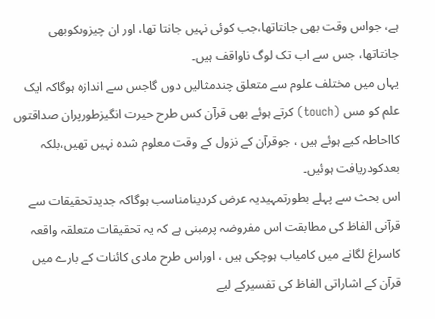ہے، جواس وقت بھی جانتاتھا،جب کوئی نہیں جانتا تھا، اور ان چیزوںکوبھی جانتاتھا، جس سے اب تک لوگ ناواقف ہیں۔
یہاں میں مختلف علوم سے متعلق چندمثالیں دوں گاجس سے اندازہ ہوگاکہ ایک علم کو مس (touch) کرتے ہوئے بھی قرآن کس طرح حیرت انگیزطورپران صداقتوں کااحاطہ کیے ہوئے ہیں ، جوقرآن کے نزول کے وقت معلوم شدہ نہیں تھیں،بلکہ بعدکودریافت ہوئیں۔
اس بحث سے پہلے بطورتمہیدیہ عرض کردینامناسب ہوگاکہ جدیدتحقیقات سے قرآنی الفاظ کی مطابقت اس مفروضہ پرمبنی ہے کہ یہ تحقیقات متعلقہ واقعہ کاسراغ لگانے میں کامیاب ہوچکی ہیں ، اوراس طرح مادی کائنات کے بارے میں قرآن کے اشاراتی الفاظ کی تفسیرکے لیے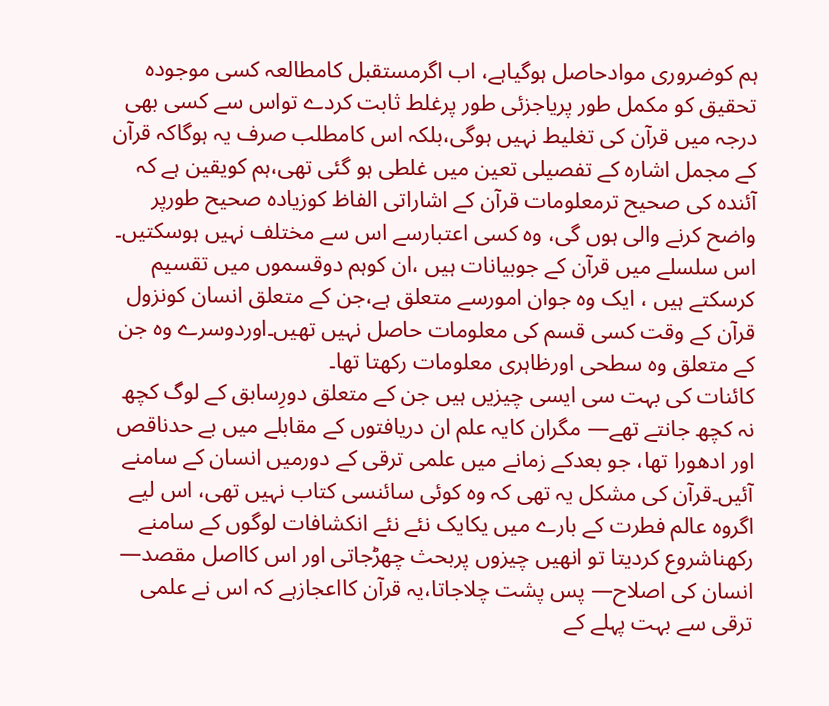ہم کوضروری موادحاصل ہوگیاہے، اب اگرمستقبل کامطالعہ کسی موجودہ تحقیق کو مکمل طور پریاجزئی طور پرغلط ثابت کردے تواس سے کسی بھی درجہ میں قرآن کی تغلیط نہیں ہوگی،بلکہ اس کامطلب صرف یہ ہوگاکہ قرآن کے مجمل اشارہ کے تفصیلی تعین میں غلطی ہو گئی تھی،ہم کویقین ہے کہ آئندہ کی صحیح ترمعلومات قرآن کے اشاراتی الفاظ کوزیادہ صحیح طورپر واضح کرنے والی ہوں گی، وہ کسی اعتبارسے اس سے مختلف نہیں ہوسکتیں۔
اس سلسلے میں قرآن کے جوبیانات ہیں ،ان کوہم دوقسموں میں تقسیم کرسکتے ہیں ، ایک وہ جوان امورسے متعلق ہے،جن کے متعلق انسان کونزول قرآن کے وقت کسی قسم کی معلومات حاصل نہیں تھیں۔اوردوسرے وہ جن کے متعلق وہ سطحی اورظاہری معلومات رکھتا تھا۔
کائنات کی بہت سی ایسی چیزیں ہیں جن کے متعلق دورِسابق کے لوگ کچھ نہ کچھ جانتے تھے— مگران کایہ علم ان دریافتوں کے مقابلے میں بے حدناقص اور ادھورا تھا، جو بعدکے زمانے میں علمی ترقی کے دورمیں انسان کے سامنے آئیں۔قرآن کی مشکل یہ تھی کہ وہ کوئی سائنسی کتاب نہیں تھی، اس لیے اگروہ عالم فطرت کے بارے میں یکایک نئے نئے انکشافات لوگوں کے سامنے رکھناشروع کردیتا تو انھیں چیزوں پربحث چھڑجاتی اور اس کااصل مقصد— انسان کی اصلاح— پس پشت چلاجاتا،یہ قرآن کااعجازہے کہ اس نے علمی ترقی سے بہت پہلے کے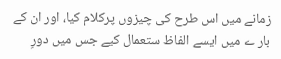زمانے میں اس طرح کی چیزوں پرکلام کیا، اور ان کے بار ے میں ایسے الفاظ ستعمال کیے جس میں دورِ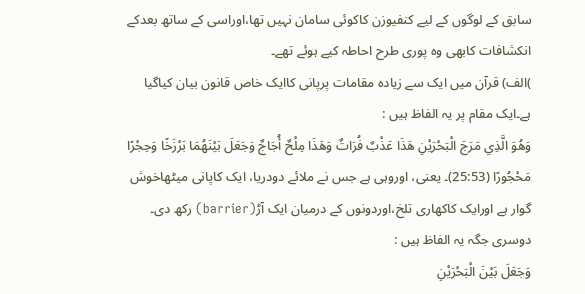سابق کے لوگوں کے لیے کنفیوزن کاکوئی سامان نہیں تھا،اوراسی کے ساتھ بعدکے انکشافات کابھی وہ پوری طرح احاطہ کیے ہوئے تھے۔
)الف) قرآن میں ایک سے زیادہ مقامات پرپانی کاایک خاص قانون بیان کیاگیا ہے۔ایک مقام پر یہ الفاظ ہیں :
وَهُوَ الَّذِي مَرَجَ الْبَحْرَيْنِ هَذَا عَذْبٌ فُرَاتٌ وَهَذَا مِلْحٌ أُجَاجٌ وَجَعَلَ بَيْنَهُمَا بَرْزَخًا وَحِجْرًا مَحْجُورًا (25:53)۔ یعنی، اوروہی ہے جس نے ملائے دودریا، ایک کاپانی میٹھاخوش گوار ہے اورایک کاکھاری تلخ،اوردونوں کے درمیان ایک آڑ(barrier) رکھ دی۔
دوسری جگہ یہ الفاظ ہیں :
وَجَعَلَ بَيْنَ الْبَحْرَيْنِ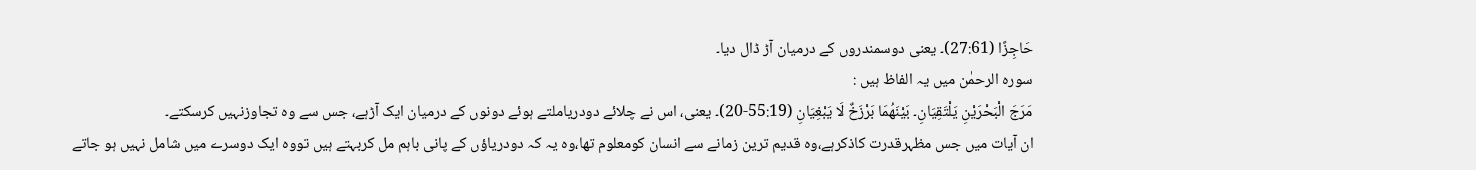حَاجِزًا (27:61)۔ یعنی دوسمندروں کے درمیان آڑ ڈال دیا۔
سورہ الرحمٰن میں یہ الفاظ ہیں :
مَرَجَ الْبَحْرَيْنِ يَلْتَقِيَانِ۔ بَيْنَهُمَا بَرْزَخٌ لَا يَبْغِيَانِ (55:19-20)۔ یعنی، اس نے چلائے دودریاملتے ہوئے دونوں کے درمیان ایک آڑہے، جس سے وہ تجاوزنہیں کرسکتے۔
ان آیات میں جس مظہرقدرت کاذکرہے،وہ قدیم ترین زمانے سے انسان کومعلوم تھا،وہ یہ کہ دودریاؤں کے پانی باہم مل کربہتے ہیں تووہ ایک دوسرے میں شامل نہیں ہو جاتے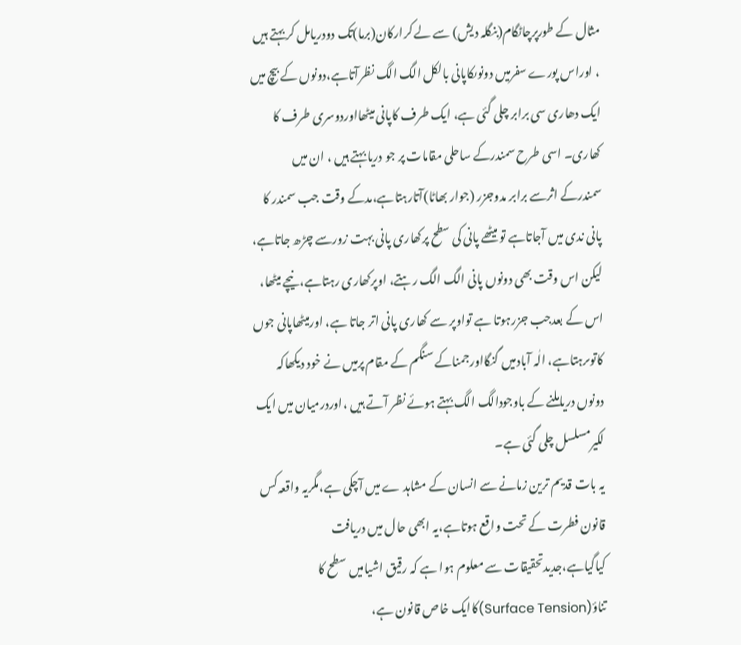مثال کے طورپرچاٹگام(بنگلہ دیش) سے لے کرارکان(برما)تک دودریامل کر بہتے ہیں ، اوراس پورے سفرمیں دونوںکاپانی بالکل الگ الگ نظرآتاہے،دونوں کے بیچ میں ایک دھاری سی برابر چلی گئی ہے، ایک طرف کاپانی میٹھااوردوسری طرف کا کھاری۔ اسی طرح سمندرکے ساحلی مقامات پر جو دریا بہتے ہیں ، ان میں سمندرکے اثرسے برابر مدوجزر (جوار بھاٹا)آتارہتاہے،مدکے وقت جب سمندر کا پانی ندی میں آجاتاہے تو میٹھے پانی کی سطح پرکھاری پانی بہت زورسے چڑھ جاتاہے، لیکن اس وقت بھی دونوں پانی الگ الگ رہتے، اوپرکھاری رہتاہے،نیچے میٹھا، اس کے بعدجب جزرہوتا ہے تواوپر سے کھاری پانی اتر جاتا ہے، اورمیٹھاپانی جوں کاتوںرہتاہے، الٰہ آبادمیں گنگااورجمناکے سنگم کے مقام پرمیں نے خود دیکھاکہ دونوں دریاملنے کے باوجودالگ الگ بہتے ہوئے نظر آتے ہیں ،اوردرمیان میں ایک لکیرمسلسل چلی گئی ہے۔
یہ بات قدیم ترین زمانے سے انسان کے مشاہد ے میں آچکی ہے،مگریہ واقعہ کس قانون فطرت کے تحت واقع ہوتاہے،یہ ابھی حال میں دریافت کیاگیاہے،جدیدتحقیقات سے معلوم ہوا ہے کہ رقیق اشیامیں سطح کا تناؤ(Surface Tension)کاایک خاص قانون ہے،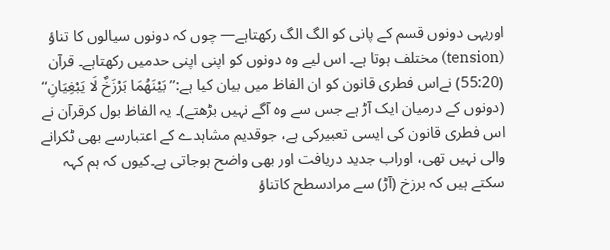اوریہی دونوں قسم کے پانی کو الگ الگ رکھتاہے— چوں کہ دونوں سیالوں کا تناؤ (tension) مختلف ہوتا ہے۔ اس لیے وہ دونوں کو اپنی اپنی حدمیں رکھتاہے۔ قرآن (55:20) نےاس فطری قانون کو ان الفاظ میں بیان کیا ہے:’’ بَيْنَهُمَا بَرْزَخٌ لَا يَبْغِيَانِ‘‘ (دونوں کے درمیان ایک آڑ ہے جس سے وہ آگے نہیں بڑھتے)۔ یہ الفاظ بول کرقرآن نے اس فطری قانون کی ایسی تعبیرکی ہے، جوقدیم مشاہدے کے اعتبارسے بھی ٹکرانے والی نہیں تھی، اوراب جدید دریافت اور بھی واضح ہوجاتی ہے۔کیوں کہ ہم کہہ سکتے ہیں کہ برزخ (آڑ) سے مرادسطح کاتناؤ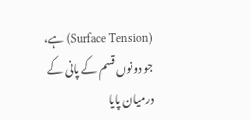(Surface Tension) ہے، جو دونوں قسم کے پانی کے درمیان پایا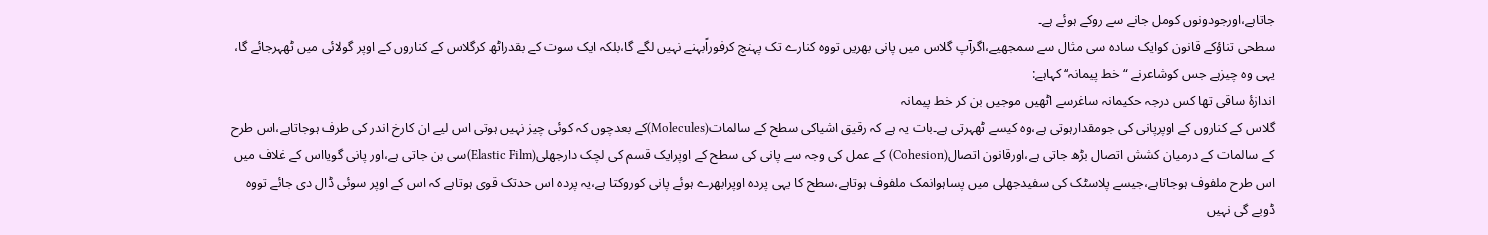جاتاہے،اورجودونوں کومل جانے سے روکے ہوئے ہے۔
سطحی تناؤکے قانون کوایک سادہ سی مثال سے سمجھیے،اگرآپ گلاس میں پانی بھریں تووہ کنارے تک پہنچ کرفوراًبہنے نہیں لگے گا،بلکہ ایک سوت کے بقدراٹھ کرگلاس کے کناروں کے اوپر گولائی میں ٹھہرجائے گا، یہی وہ چیزہے جس کوشاعرنے “خط پیمانہ‘‘ کہاہے:
اندازۂ ساقی تھا کس درجہ حکیمانہ ساغرسے اٹھیں موجیں بن کر خط پیمانہ
گلاس کے کناروں کے اوپرپانی کی جومقدارہوتی ہے،وہ کیسے ٹھہرتی ہے۔بات یہ ہے کہ رقیق اشیاکی سطح کے سالمات(Molecules)کے بعدچوں کہ کوئی چیز نہیں ہوتی اس لیے ان کارخ اندر کی طرف ہوجاتاہے،اس طرح کے سالمات کے درمیان کشش اتصال بڑھ جاتی ہے،اورقانون اتصال(Cohesion) کے عمل کی وجہ سے پانی کی سطح کے اوپرایک قسم کی لچک دارجھلی(Elastic Film)سی بن جاتی ہے،اور پانی گویااس کے غلاف میں اس طرح ملفوف ہوجاتاہے،جیسے پلاسٹک کی سفیدجھلی میں پساہوانمک ملفوف ہوتاہے،سطح کا یہی پردہ اوپرابھرے ہوئے پانی کوروکتا ہے،یہ پردہ اس حدتک قوی ہوتاہے کہ اس کے اوپر سوئی ڈال دی جائے تووہ ڈوبے گی نہیں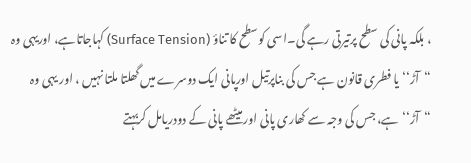، بلکہ پانی کی سطح پرتیرتی رہے گی۔اسی کوسطح کا تناؤ (Surface Tension) کہاجاتاہے، اوریہی وہ “آڑ‘‘ یا فطری قانون ہے جس کی بناپرتیل اورپانی ایک دوسرے میں گھلتا ملتا نہیں ، اور یہی وہ “آڑ‘‘ہے، جس کی وجہ سے کھاری پانی اور میٹھے پانی کے دودریامل کربہتے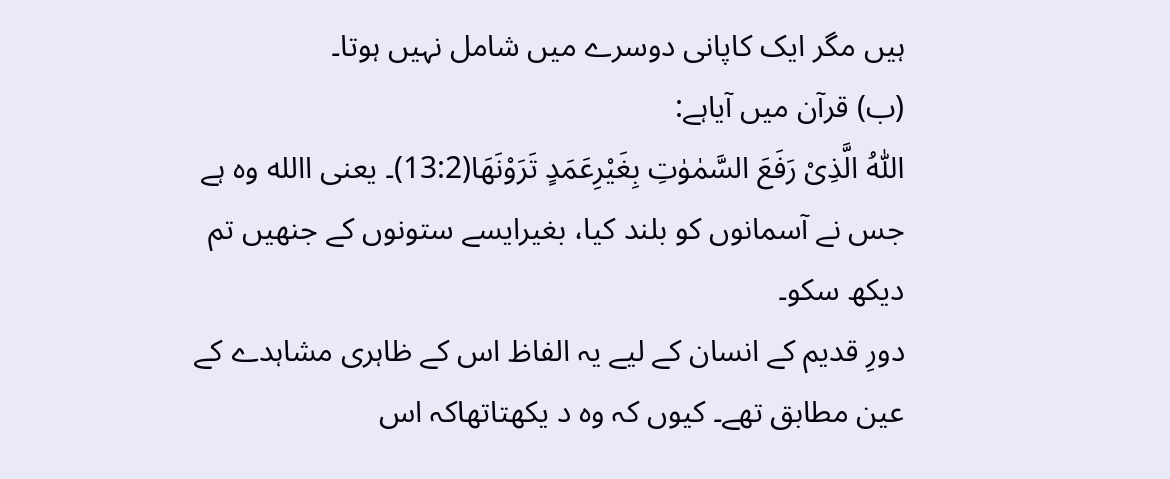ہیں مگر ایک کاپانی دوسرے میں شامل نہیں ہوتا۔
(ب) قرآن میں آیاہے:
اللّٰہُ الَّذِیْ رَفَعَ السَّمٰوٰتِ بِغَیْرِعَمَدٍ تَرَوْنَھَا(13:2)۔ یعنی االله وہ ہے جس نے آسمانوں کو بلند کیا، بغیرایسے ستونوں کے جنھیں تم دیکھ سکو۔
دورِ قدیم کے انسان کے لیے یہ الفاظ اس کے ظاہری مشاہدے کے عین مطابق تھے۔ کیوں کہ وہ د یکھتاتھاکہ اس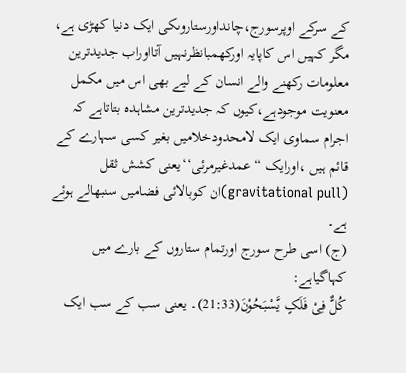کے سرکے اوپرسورج،چانداورستاروںکی ایک دنیا کھڑی ہے، مگر کہیں اس کاپایہ اورکھمبانظرنہیں آتااوراب جدیدترین معلومات رکھنے والے انسان کے لیے بھی اس میں مکمل معنویت موجودہے،کیوں کہ جدیدترین مشاہدہ بتاتاہے کہ اجرام سماوی ایک لامحدودخلامیں بغیر کسی سہارے کے قائم ہیں ،اورایک “عمدغیرمرئی‘‘یعنی کشش ثقل (gravitational pull)ان کوبالائی فضامیں سنبھالے ہوئے ہے۔
(ج) اسی طرح سورج اورتمام ستاروں کے بارے میں کہاگیاہے:
کُلٌّ فِیْ فَلَکٍ یَّسْبَحُوْنَ(21:33)۔ یعنی سب کے سب ایک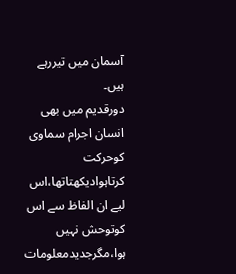آسمان میں تیررہے ہیں۔
دورقدیم میں بھی انسان اجرام سماوی کوحرکت کرتاہوادیکھتاتھا،اس لیے ان الفاظ سے اس کوتوحش نہیں ہوا،مگرجدیدمعلومات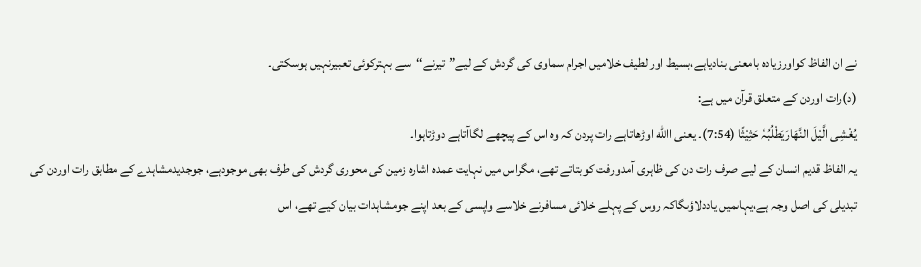نے ان الفاظ کواورزیادہ بامعنی بنادیاہے،بسیط اور لطیف خلامیں اجرام سماوی کی گردش کے لیے”تیرنے‘‘سے بہترکوئی تعبیرنہیں ہوسکتی۔
(د)رات اوردن کے متعلق قرآن میں ہے:
یُغْشِی الَّیْلَ النَّھَارَیَطْلُبُہٗ حَثِیْثًا (7:54)۔ یعنی االله اوڑھاتاہے رات پردن کہ وہ اس کے پیچھے لگاآتاہے دوڑتاہوا۔
یہ الفاظ قدیم انسان کے لیے صرف رات دن کی ظاہری آمدورفت کوبتاتے تھے، مگراس میں نہایت عمدہ اشارہ زمین کی محوری گردش کی طرف بھی موجودہے، جوجدیدمشاہدے کے مطابق رات اوردن کی تبدیلی کی اصل وجہ ہے،یہاںمیں یاددلاؤںگاکہ روس کے پہلے خلائی مسافرنے خلاسے واپسی کے بعد اپنے جومشاہدات بیان کیے تھے، اس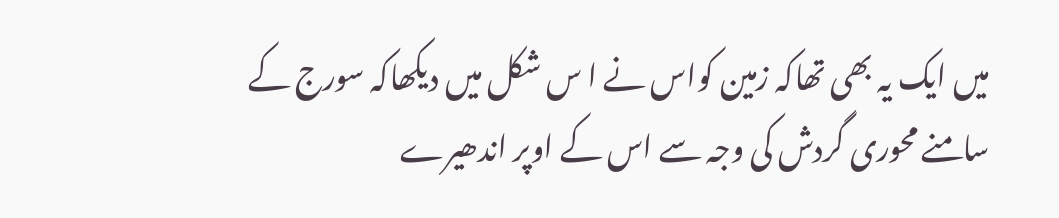میں ایک یہ بھی تھاکہ زمین کواس نے ا س شکل میں دیکھاکہ سورج کے سامنے محوری گردش کی وجہ سے اس کے اوپر اندھیرے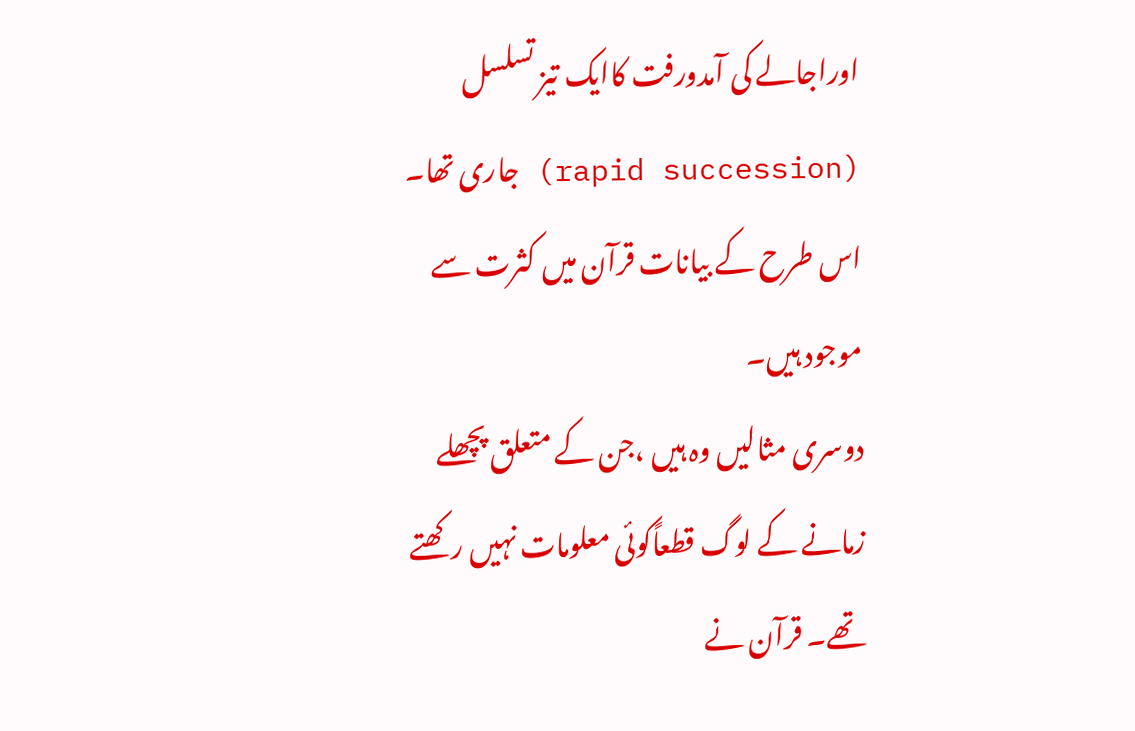اوراجالے کی آمدورفت کاایک تیز تسلسل (rapid succession) جاری تھا۔ اس طرح کے بیانات قرآن میں کثرت سے موجود ہیں۔
دوسری مثالیں وہ ہیں ،جن کے متعلق پچھلے زمانے کے لوگ قطعاًکوئی معلومات نہیں رکھتے تھے۔ قرآن نے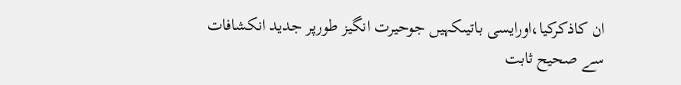ان کاذکرکیا،اورایسی باتیںکہیں جوحیرت انگیز طورپر جدید انکشافات سے صحیح ثابت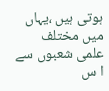ہوتی ہیں ،یہاں میں مختلف علمی شعبوں سے ا س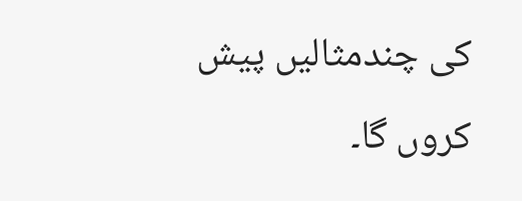کی چندمثالیں پیش کروں گا۔